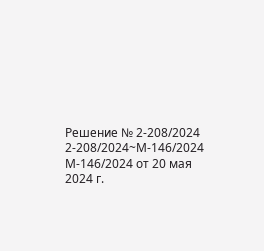Решение № 2-208/2024 2-208/2024~М-146/2024 М-146/2024 от 20 мая 2024 г.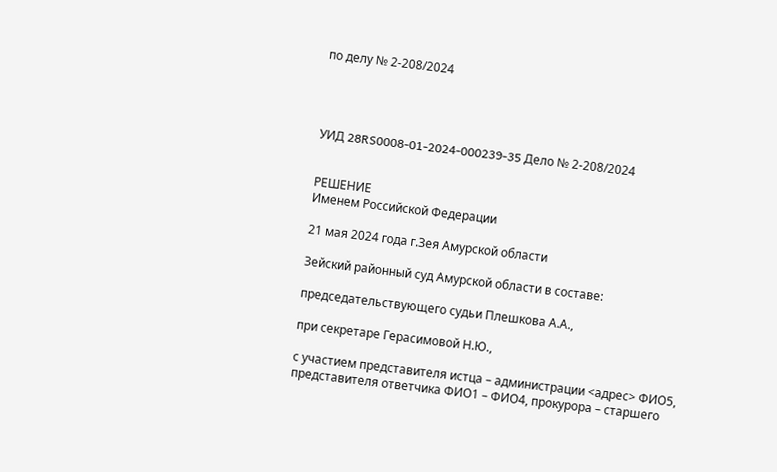по делу № 2-208/2024




УИД 28RS0008-01-2024-000239-35 Дело № 2-208/2024


РЕШЕНИЕ
Именем Российской Федерации

21 мая 2024 года г.Зея Амурской области

Зейский районный суд Амурской области в составе:

председательствующего судьи Плешкова А.А.,

при секретаре Герасимовой Н.Ю.,

с участием представителя истца – администрации <адрес> ФИО5, представителя ответчика ФИО1 – ФИО4, прокурора – старшего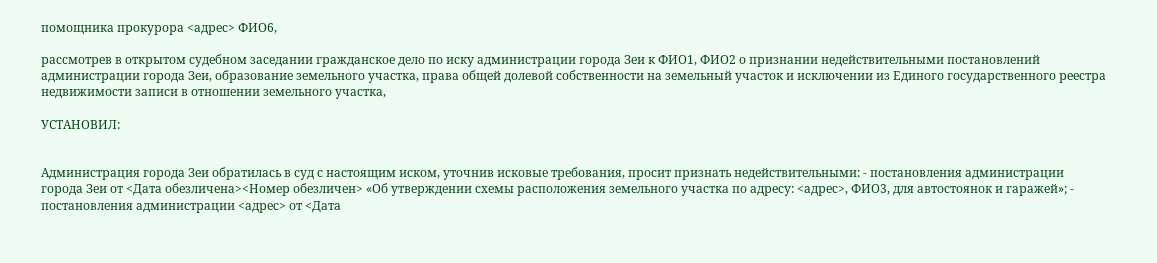помощника прокурора <адрес> ФИО6,

рассмотрев в открытом судебном заседании гражданское дело по иску администрации города Зеи к ФИО1, ФИО2 о признании недействительными постановлений администрации города Зеи, образование земельного участка, права общей долевой собственности на земельный участок и исключении из Единого государственного реестра недвижимости записи в отношении земельного участка,

УСТАНОВИЛ:


Администрация города Зеи обратилась в суд с настоящим иском, уточнив исковые требования, просит признать недействительными: - постановления администрации города Зеи от <Дата обезличена><Номер обезличен> «Об утверждении схемы расположения земельного участка по адресу: <адрес>, ФИО3, для автостоянок и гаражей»; - постановления администрации <адрес> от <Дата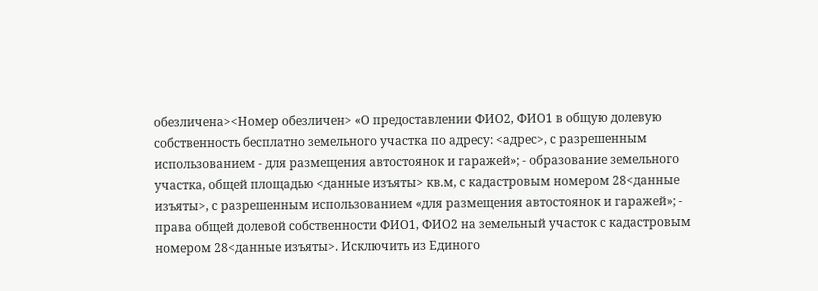обезличена><Номер обезличен> «О предоставлении ФИО2, ФИО1 в общую долевую собственность бесплатно земельного участка по адресу: <адрес>, с разрешенным использованием - для размещения автостоянок и гаражей»; - образование земельного участка, общей площадью <данные изъяты> кв.м, с кадастровым номером 28<данные изъяты>, с разрешенным использованием «для размещения автостоянок и гаражей»; - права общей долевой собственности ФИО1, ФИО2 на земельный участок с кадастровым номером 28<данные изъяты>. Исключить из Единого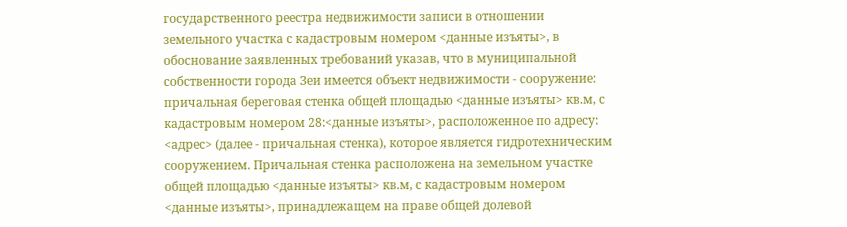государственного реестра недвижимости записи в отношении земельного участка с кадастровым номером <данные изъяты>, в обоснование заявленных требований указав, что в муниципальной собственности города Зеи имеется объект недвижимости - сооружение: причальная береговая стенка общей площадью <данные изъяты> кв.м, с кадастровым номером 28:<данные изъяты>, расположенное по адресу: <адрес> (далее - причальная стенка), которое является гидротехническим сооружением. Причальная стенка расположена на земельном участке общей площадью <данные изъяты> кв.м, с кадастровым номером <данные изъяты>, принадлежащем на праве общей долевой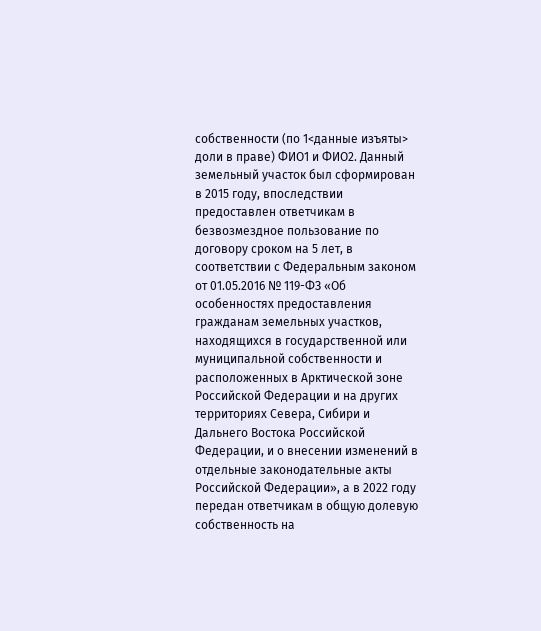собственности (по 1<данные изъяты> доли в праве) ФИО1 и ФИО2. Данный земельный участок был сформирован в 2015 году, впоследствии предоставлен ответчикам в безвозмездное пользование по договору сроком на 5 лет, в соответствии с Федеральным законом от 01.05.2016 № 119-ФЗ «Об особенностях предоставления гражданам земельных участков, находящихся в государственной или муниципальной собственности и расположенных в Арктической зоне Российской Федерации и на других территориях Севера, Сибири и Дальнего Востока Российской Федерации, и о внесении изменений в отдельные законодательные акты Российской Федерации», а в 2022 году передан ответчикам в общую долевую собственность на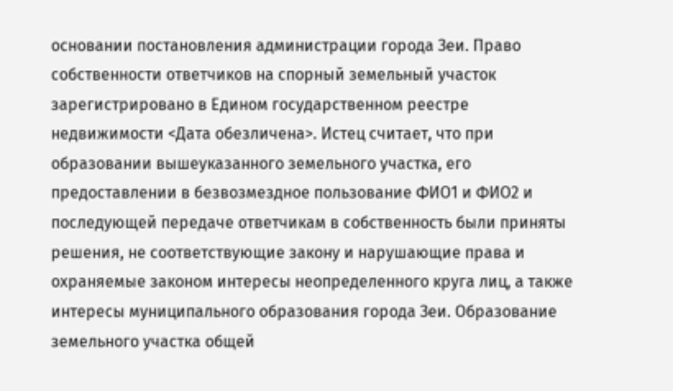основании постановления администрации города Зеи. Право собственности ответчиков на спорный земельный участок зарегистрировано в Едином государственном реестре недвижимости <Дата обезличена>. Истец считает, что при образовании вышеуказанного земельного участка, его предоставлении в безвозмездное пользование ФИО1 и ФИО2 и последующей передаче ответчикам в собственность были приняты решения, не соответствующие закону и нарушающие права и охраняемые законом интересы неопределенного круга лиц, а также интересы муниципального образования города Зеи. Образование земельного участка общей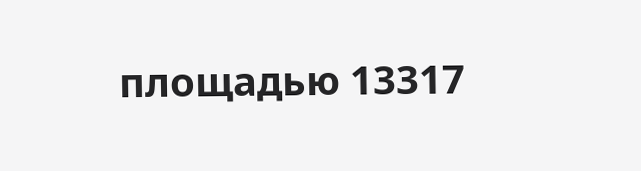площадью 13317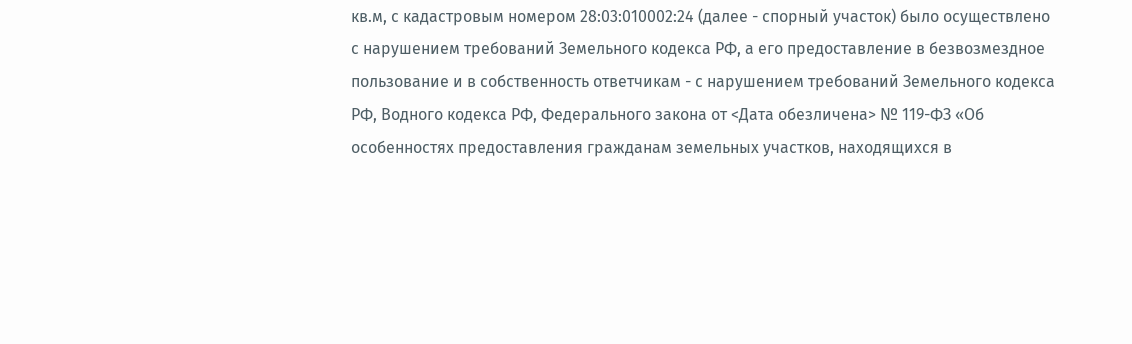кв.м, с кадастровым номером 28:03:010002:24 (далее - спорный участок) было осуществлено с нарушением требований Земельного кодекса РФ, а его предоставление в безвозмездное пользование и в собственность ответчикам - с нарушением требований Земельного кодекса РФ, Водного кодекса РФ, Федерального закона от <Дата обезличена> № 119-ФЗ «Об особенностях предоставления гражданам земельных участков, находящихся в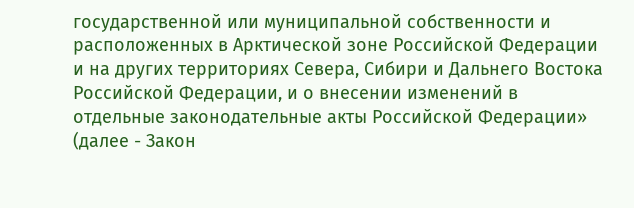государственной или муниципальной собственности и расположенных в Арктической зоне Российской Федерации и на других территориях Севера, Сибири и Дальнего Востока Российской Федерации, и о внесении изменений в отдельные законодательные акты Российской Федерации» (далее - Закон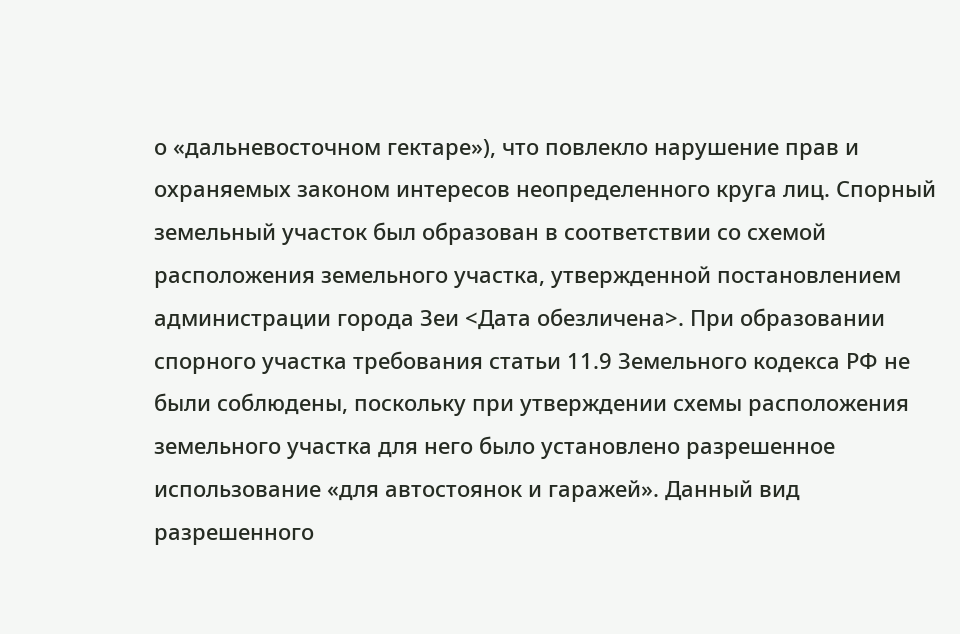о «дальневосточном гектаре»), что повлекло нарушение прав и охраняемых законом интересов неопределенного круга лиц. Спорный земельный участок был образован в соответствии со схемой расположения земельного участка, утвержденной постановлением администрации города Зеи <Дата обезличена>. При образовании спорного участка требования статьи 11.9 Земельного кодекса РФ не были соблюдены, поскольку при утверждении схемы расположения земельного участка для него было установлено разрешенное использование «для автостоянок и гаражей». Данный вид разрешенного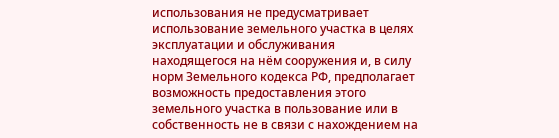использования не предусматривает использование земельного участка в целях эксплуатации и обслуживания находящегося на нём сооружения и, в силу норм Земельного кодекса РФ, предполагает возможность предоставления этого земельного участка в пользование или в собственность не в связи с нахождением на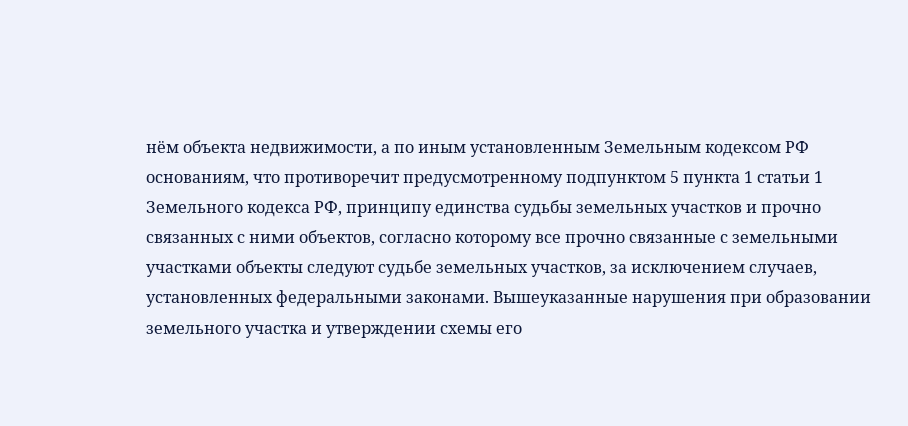нём объекта недвижимости, а по иным установленным Земельным кодексом РФ основаниям, что противоречит предусмотренному подпунктом 5 пункта 1 статьи 1 Земельного кодекса РФ, принципу единства судьбы земельных участков и прочно связанных с ними объектов, согласно которому все прочно связанные с земельными участками объекты следуют судьбе земельных участков, за исключением случаев, установленных федеральными законами. Вышеуказанные нарушения при образовании земельного участка и утверждении схемы его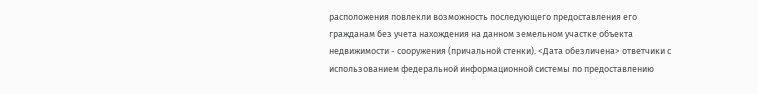расположения повлекли возможность последующего предоставления его гражданам без учета нахождения на данном земельном участке объекта недвижимости - сооружения (причальной стенки). <Дата обезличена> ответчики с использованием федеральной информационной системы по предоставлению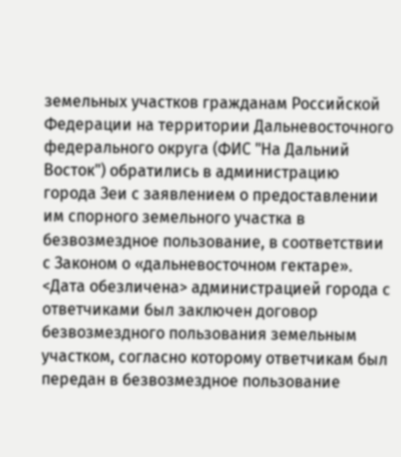земельных участков гражданам Российской Федерации на территории Дальневосточного федерального округа (ФИС "На Дальний Восток") обратились в администрацию города Зеи с заявлением о предоставлении им спорного земельного участка в безвозмездное пользование, в соответствии с Законом о «дальневосточном гектаре». <Дата обезличена> администрацией города с ответчиками был заключен договор безвозмездного пользования земельным участком, согласно которому ответчикам был передан в безвозмездное пользование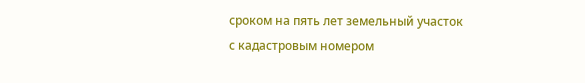сроком на пять лет земельный участок с кадастровым номером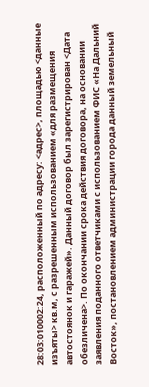28:03:010002:24, расположенный по адресу: <адрес>, площадью <данные изъяты> кв.м, с разрешенным использованием «для размещения автостоянок и гаражей». Данный договор был зарегистрирован <Дата обезличена>. По окончании срока действия договора, на основании заявления поданного ответчиками с использованием ФИС «На Дальний Восток», постановлением администрации города данный земельный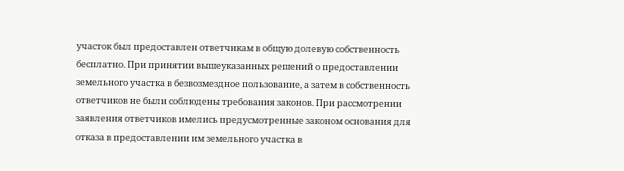участок был предоставлен ответчикам в общую долевую собственность бесплатно. При принятии вышеуказанных решений о предоставлении земельного участка в безвозмездное пользование, а затем в собственность ответчиков не были соблюдены требования законов. При рассмотрении заявления ответчиков имелись предусмотренные законом основания для отказа в предоставлении им земельного участка в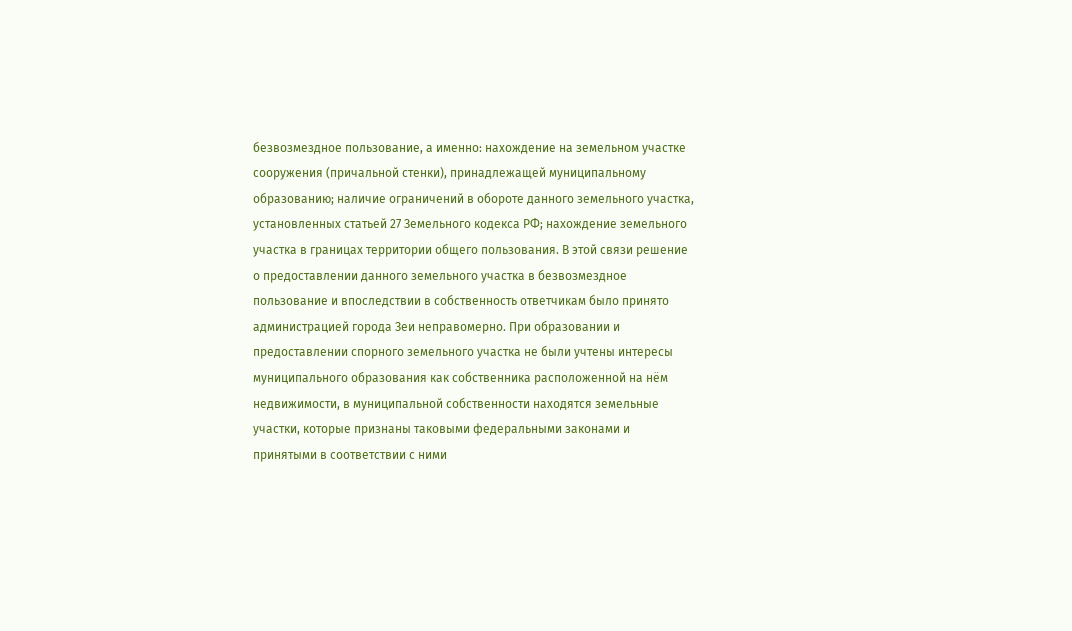безвозмездное пользование, а именно: нахождение на земельном участке сооружения (причальной стенки), принадлежащей муниципальному образованию; наличие ограничений в обороте данного земельного участка, установленных статьей 27 Земельного кодекса РФ; нахождение земельного участка в границах территории общего пользования. В этой связи решение о предоставлении данного земельного участка в безвозмездное пользование и впоследствии в собственность ответчикам было принято администрацией города Зеи неправомерно. При образовании и предоставлении спорного земельного участка не были учтены интересы муниципального образования как собственника расположенной на нём недвижимости, в муниципальной собственности находятся земельные участки, которые признаны таковыми федеральными законами и принятыми в соответствии с ними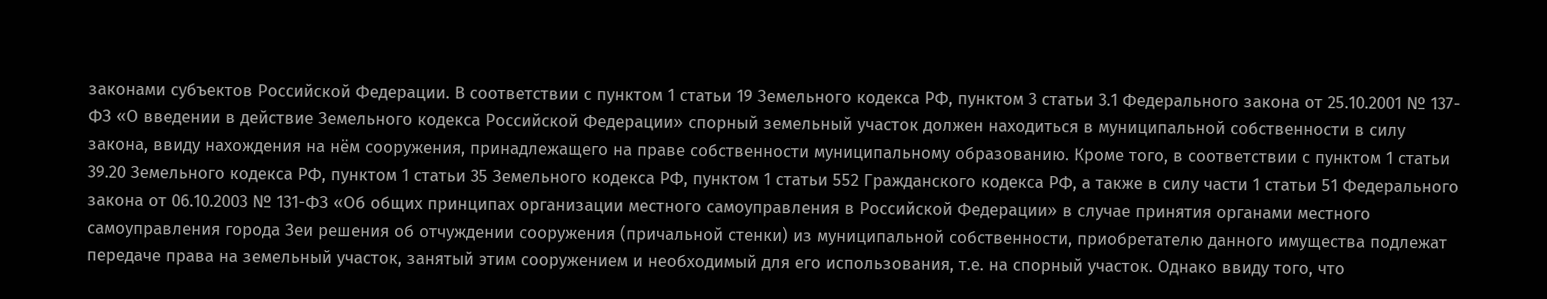законами субъектов Российской Федерации. В соответствии с пунктом 1 статьи 19 Земельного кодекса РФ, пунктом 3 статьи 3.1 Федерального закона от 25.10.2001 № 137-ФЗ «О введении в действие Земельного кодекса Российской Федерации» спорный земельный участок должен находиться в муниципальной собственности в силу закона, ввиду нахождения на нём сооружения, принадлежащего на праве собственности муниципальному образованию. Кроме того, в соответствии с пунктом 1 статьи 39.20 Земельного кодекса РФ, пунктом 1 статьи 35 Земельного кодекса РФ, пунктом 1 статьи 552 Гражданского кодекса РФ, а также в силу части 1 статьи 51 Федерального закона от 06.10.2003 № 131-ФЗ «Об общих принципах организации местного самоуправления в Российской Федерации» в случае принятия органами местного самоуправления города Зеи решения об отчуждении сооружения (причальной стенки) из муниципальной собственности, приобретателю данного имущества подлежат передаче права на земельный участок, занятый этим сооружением и необходимый для его использования, т.е. на спорный участок. Однако ввиду того, что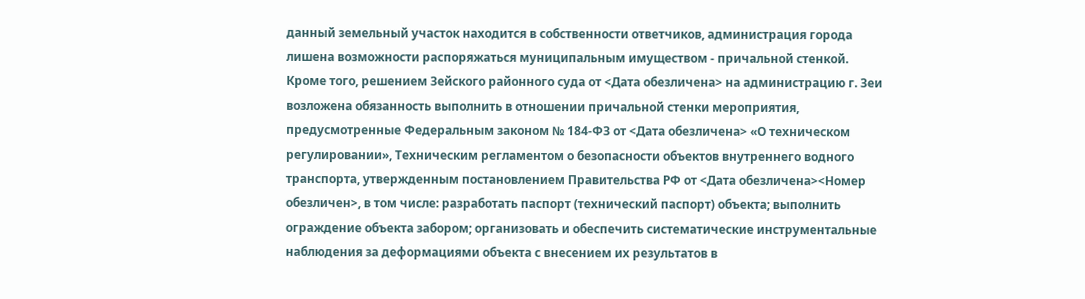данный земельный участок находится в собственности ответчиков, администрация города лишена возможности распоряжаться муниципальным имуществом - причальной стенкой. Кроме того, решением Зейского районного суда от <Дата обезличена> на администрацию г. Зеи возложена обязанность выполнить в отношении причальной стенки мероприятия, предусмотренные Федеральным законом № 184-ФЗ от <Дата обезличена> «О техническом регулировании», Техническим регламентом о безопасности объектов внутреннего водного транспорта, утвержденным постановлением Правительства РФ от <Дата обезличена><Номер обезличен>, в том числе: разработать паспорт (технический паспорт) объекта; выполнить ограждение объекта забором; организовать и обеспечить систематические инструментальные наблюдения за деформациями объекта с внесением их результатов в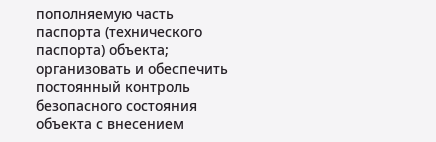пополняемую часть паспорта (технического паспорта) объекта; организовать и обеспечить постоянный контроль безопасного состояния объекта с внесением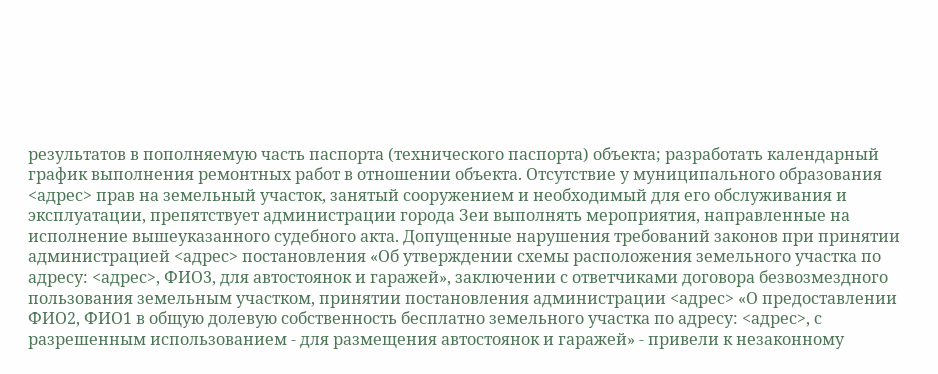результатов в пополняемую часть паспорта (технического паспорта) объекта; разработать календарный график выполнения ремонтных работ в отношении объекта. Отсутствие у муниципального образования <адрес> прав на земельный участок, занятый сооружением и необходимый для его обслуживания и эксплуатации, препятствует администрации города Зеи выполнять мероприятия, направленные на исполнение вышеуказанного судебного акта. Допущенные нарушения требований законов при принятии администрацией <адрес> постановления «Об утверждении схемы расположения земельного участка по адресу: <адрес>, ФИО3, для автостоянок и гаражей», заключении с ответчиками договора безвозмездного пользования земельным участком, принятии постановления администрации <адрес> «О предоставлении ФИО2, ФИО1 в общую долевую собственность бесплатно земельного участка по адресу: <адрес>, с разрешенным использованием - для размещения автостоянок и гаражей» - привели к незаконному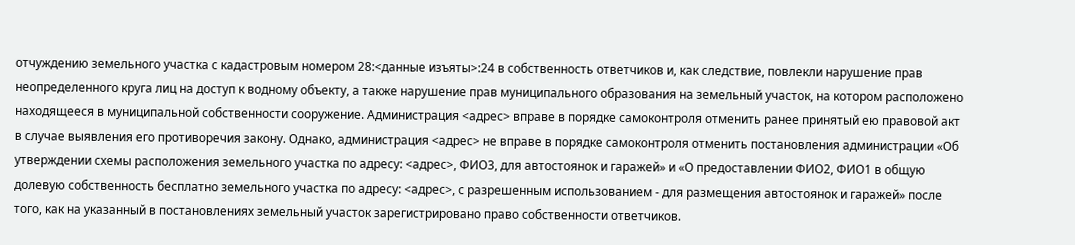отчуждению земельного участка с кадастровым номером 28:<данные изъяты>:24 в собственность ответчиков и, как следствие, повлекли нарушение прав неопределенного круга лиц на доступ к водному объекту, а также нарушение прав муниципального образования на земельный участок, на котором расположено находящееся в муниципальной собственности сооружение. Администрация <адрес> вправе в порядке самоконтроля отменить ранее принятый ею правовой акт в случае выявления его противоречия закону. Однако, администрация <адрес> не вправе в порядке самоконтроля отменить постановления администрации «Об утверждении схемы расположения земельного участка по адресу: <адрес>, ФИО3, для автостоянок и гаражей» и «О предоставлении ФИО2, ФИО1 в общую долевую собственность бесплатно земельного участка по адресу: <адрес>, с разрешенным использованием - для размещения автостоянок и гаражей» после того, как на указанный в постановлениях земельный участок зарегистрировано право собственности ответчиков.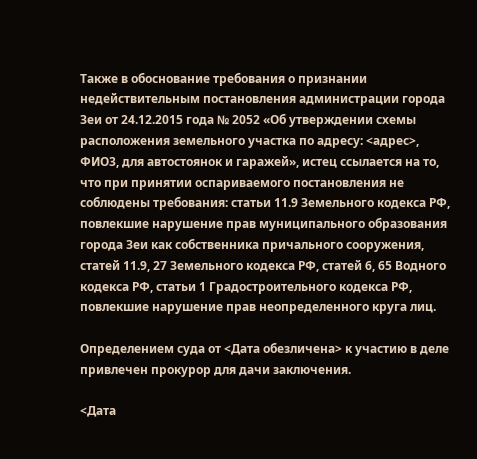Также в обоснование требования о признании недействительным постановления администрации города Зеи от 24.12.2015 года № 2052 «Об утверждении схемы расположения земельного участка по адресу: <адрес>, ФИО3, для автостоянок и гаражей», истец ссылается на то, что при принятии оспариваемого постановления не соблюдены требования: статьи 11.9 Земельного кодекса РФ, повлекшие нарушение прав муниципального образования города Зеи как собственника причального сооружения, статей 11.9, 27 Земельного кодекса РФ, статей 6, 65 Водного кодекса РФ, статьи 1 Градостроительного кодекса РФ, повлекшие нарушение прав неопределенного круга лиц.

Определением суда от <Дата обезличена> к участию в деле привлечен прокурор для дачи заключения.

<Дата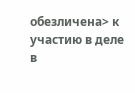обезличена> к участию в деле в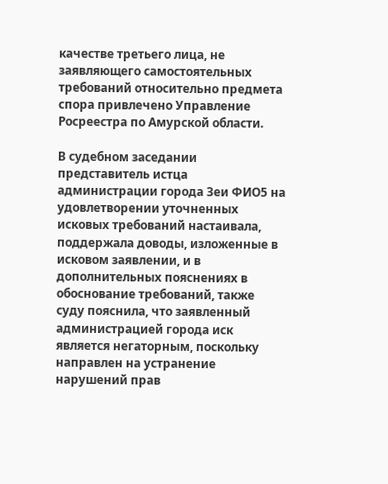качестве третьего лица, не заявляющего самостоятельных требований относительно предмета спора привлечено Управление Росреестра по Амурской области.

В судебном заседании представитель истца администрации города Зеи ФИО5 на удовлетворении уточненных исковых требований настаивала, поддержала доводы, изложенные в исковом заявлении, и в дополнительных пояснениях в обоснование требований, также суду пояснила, что заявленный администрацией города иск является негаторным, поскольку направлен на устранение нарушений прав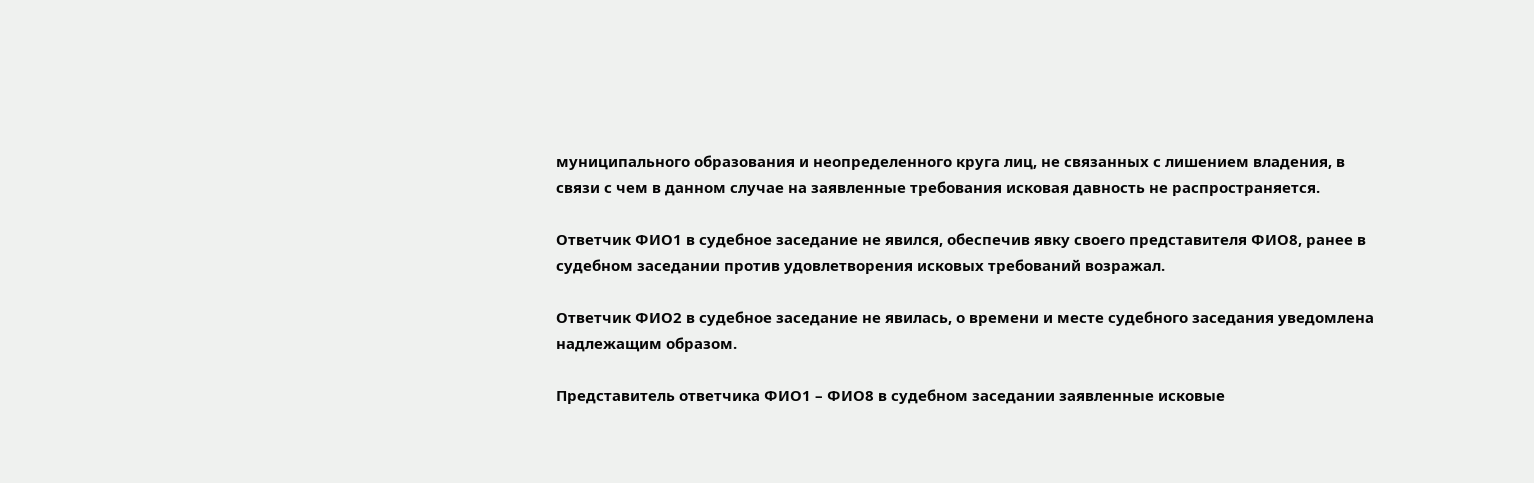муниципального образования и неопределенного круга лиц, не связанных с лишением владения, в связи с чем в данном случае на заявленные требования исковая давность не распространяется.

Ответчик ФИО1 в судебное заседание не явился, обеспечив явку своего представителя ФИО8, ранее в судебном заседании против удовлетворения исковых требований возражал.

Ответчик ФИО2 в судебное заседание не явилась, о времени и месте судебного заседания уведомлена надлежащим образом.

Представитель ответчика ФИО1 – ФИО8 в судебном заседании заявленные исковые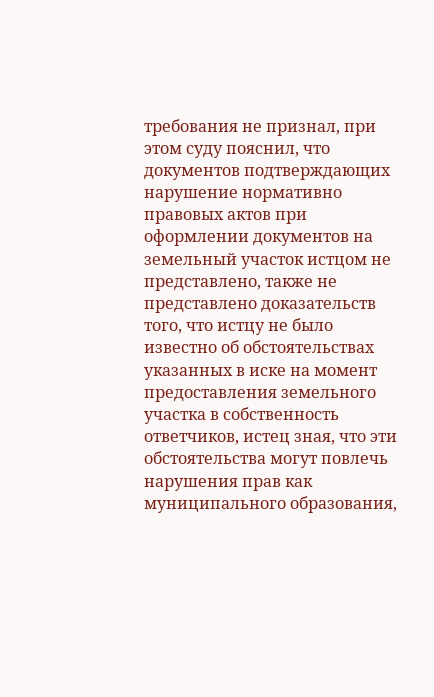требования не признал, при этом суду пояснил, что документов подтверждающих нарушение нормативно правовых актов при оформлении документов на земельный участок истцом не представлено, также не представлено доказательств того, что истцу не было известно об обстоятельствах указанных в иске на момент предоставления земельного участка в собственность ответчиков, истец зная, что эти обстоятельства могут повлечь нарушения прав как муниципального образования,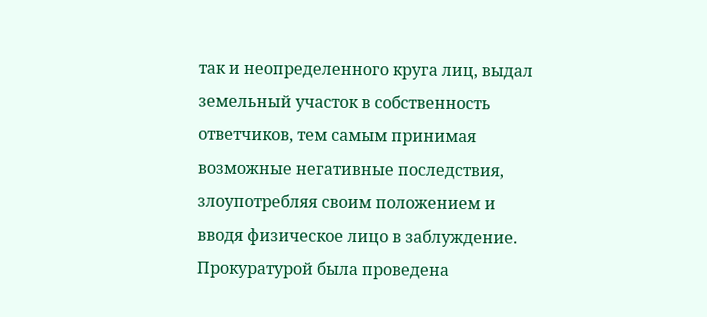так и неопределенного круга лиц, выдал земельный участок в собственность ответчиков, тем самым принимая возможные негативные последствия, злоупотребляя своим положением и вводя физическое лицо в заблуждение. Прокуратурой была проведена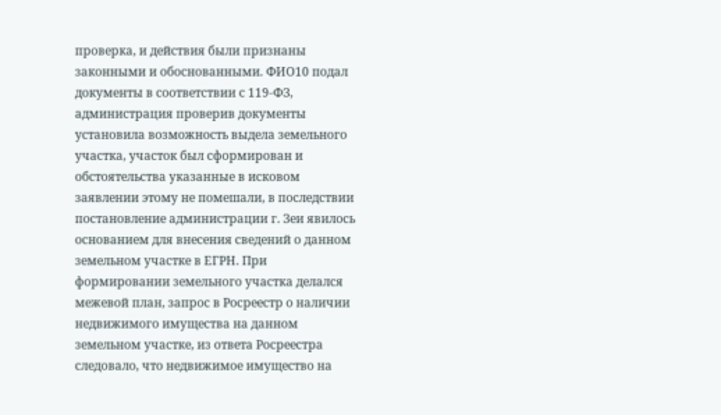проверка, и действия были признаны законными и обоснованными. ФИО10 подал документы в соответствии с 119-ФЗ, администрация проверив документы установила возможность выдела земельного участка, участок был сформирован и обстоятельства указанные в исковом заявлении этому не помешали, в последствии постановление администрации г. Зеи явилось основанием для внесения сведений о данном земельном участке в ЕГРН. При формировании земельного участка делался межевой план, запрос в Росреестр о наличии недвижимого имущества на данном земельном участке, из ответа Росреестра следовало, что недвижимое имущество на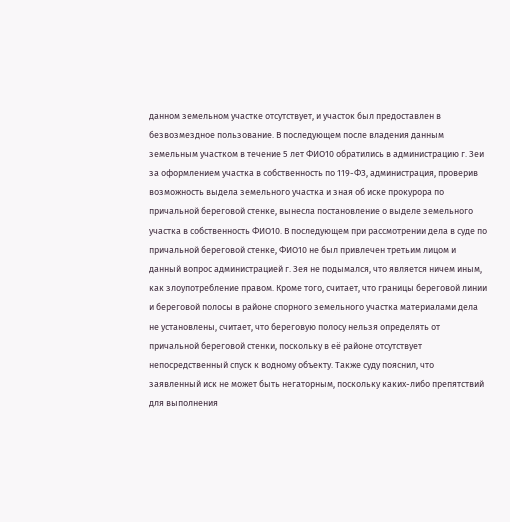данном земельном участке отсутствует, и участок был предоставлен в безвозмездное пользование. В последующем после владения данным земельным участком в течение 5 лет ФИО10 обратились в администрацию г. Зеи за оформлением участка в собственность по 119-ФЗ, администрация, проверив возможность выдела земельного участка и зная об иске прокурора по причальной береговой стенке, вынесла постановление о выделе земельного участка в собственность ФИО10. В последующем при рассмотрении дела в суде по причальной береговой стенке, ФИО10 не был привлечен третьим лицом и данный вопрос администрацией г. Зея не подымался, что является ничем иным, как злоупотребление правом. Кроме того, считает, что границы береговой линии и береговой полосы в районе спорного земельного участка материалами дела не установлены, считает, что береговую полосу нельзя определять от причальной береговой стенки, поскольку в её районе отсутствует непосредственный спуск к водному объекту. Также суду пояснил, что заявленный иск не может быть негаторным, поскольку каких-либо препятствий для выполнения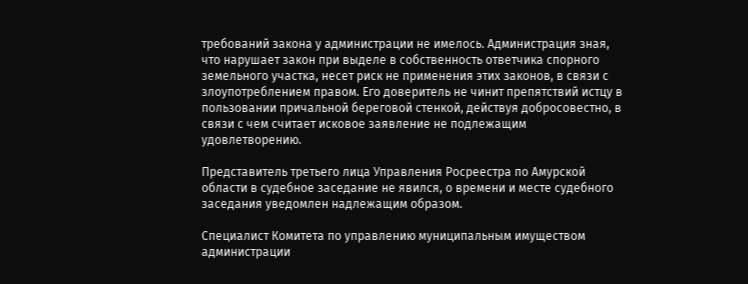требований закона у администрации не имелось. Администрация зная, что нарушает закон при выделе в собственность ответчика спорного земельного участка, несет риск не применения этих законов, в связи с злоупотреблением правом. Его доверитель не чинит препятствий истцу в пользовании причальной береговой стенкой, действуя добросовестно, в связи с чем считает исковое заявление не подлежащим удовлетворению.

Представитель третьего лица Управления Росреестра по Амурской области в судебное заседание не явился, о времени и месте судебного заседания уведомлен надлежащим образом.

Специалист Комитета по управлению муниципальным имуществом администрации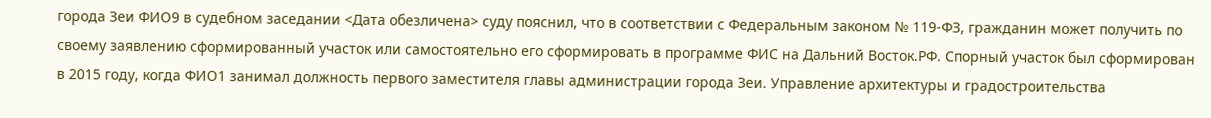города Зеи ФИО9 в судебном заседании <Дата обезличена> суду пояснил, что в соответствии с Федеральным законом № 119-ФЗ, гражданин может получить по своему заявлению сформированный участок или самостоятельно его сформировать в программе ФИС на Дальний Восток.РФ. Спорный участок был сформирован в 2015 году, когда ФИО1 занимал должность первого заместителя главы администрации города Зеи. Управление архитектуры и градостроительства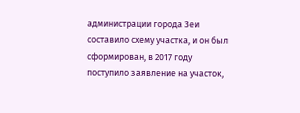администрации города Зеи составило схему участка, и он был сформирован, в 2017 году поступило заявление на участок,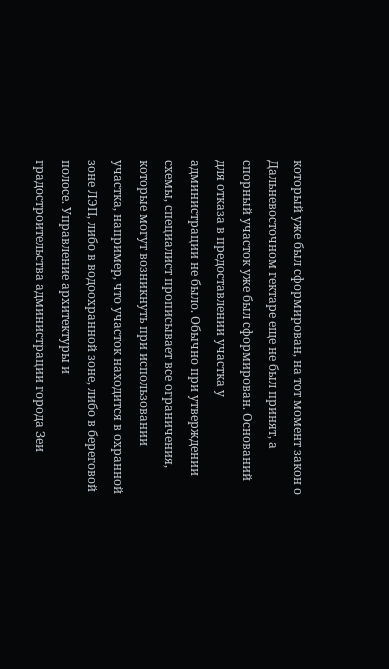который уже был сформирован, на тот момент закон о Дальневосточном гектаре еще не был принят, а спорный участок уже был сформирован. Оснований для отказа в предоставлении участка у администрации не было. Обычно при утверждении схемы, специалист прописывает все ограничения, которые могут возникнуть при использовании участка, например, что участок находится в охранной зоне ЛЭП, либо в водоохранной зоне, либо в береговой полосе. Управление архитектуры и градостроительства администрации города Зеи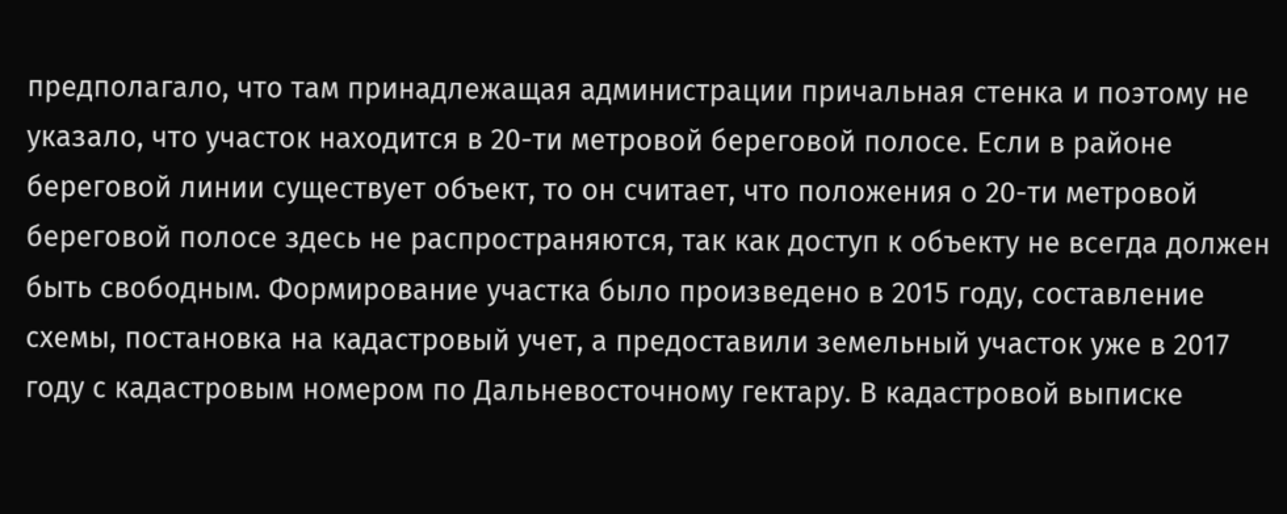предполагало, что там принадлежащая администрации причальная стенка и поэтому не указало, что участок находится в 20-ти метровой береговой полосе. Если в районе береговой линии существует объект, то он считает, что положения о 20-ти метровой береговой полосе здесь не распространяются, так как доступ к объекту не всегда должен быть свободным. Формирование участка было произведено в 2015 году, составление схемы, постановка на кадастровый учет, а предоставили земельный участок уже в 2017 году с кадастровым номером по Дальневосточному гектару. В кадастровой выписке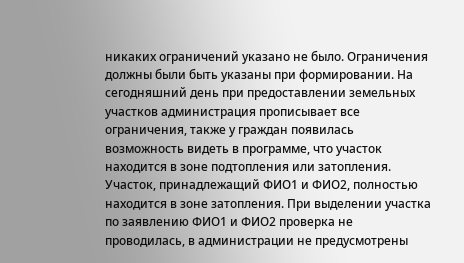никаких ограничений указано не было. Ограничения должны были быть указаны при формировании. На сегодняшний день при предоставлении земельных участков администрация прописывает все ограничения, также у граждан появилась возможность видеть в программе, что участок находится в зоне подтопления или затопления. Участок, принадлежащий ФИО1 и ФИО2, полностью находится в зоне затопления. При выделении участка по заявлению ФИО1 и ФИО2 проверка не проводилась, в администрации не предусмотрены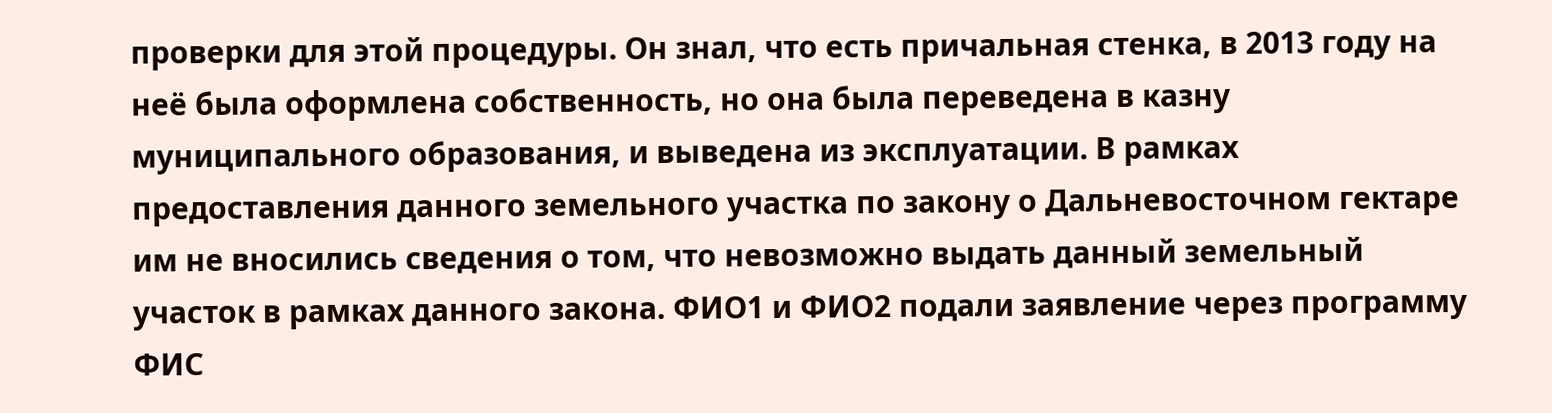проверки для этой процедуры. Он знал, что есть причальная стенка, в 2013 году на неё была оформлена собственность, но она была переведена в казну муниципального образования, и выведена из эксплуатации. В рамках предоставления данного земельного участка по закону о Дальневосточном гектаре им не вносились сведения о том, что невозможно выдать данный земельный участок в рамках данного закона. ФИО1 и ФИО2 подали заявление через программу ФИС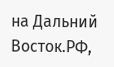на Дальний Восток.РФ,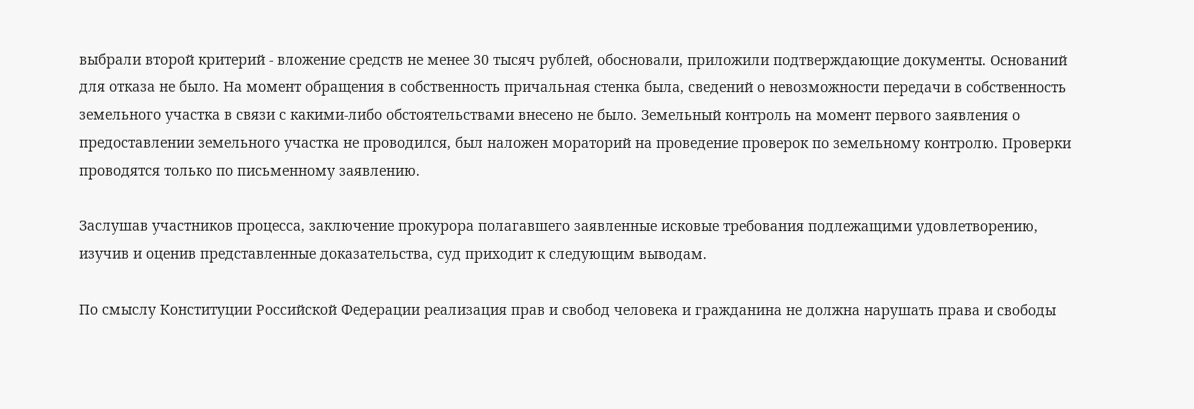выбрали второй критерий - вложение средств не менее 30 тысяч рублей, обосновали, приложили подтверждающие документы. Оснований для отказа не было. На момент обращения в собственность причальная стенка была, сведений о невозможности передачи в собственность земельного участка в связи с какими-либо обстоятельствами внесено не было. Земельный контроль на момент первого заявления о предоставлении земельного участка не проводился, был наложен мораторий на проведение проверок по земельному контролю. Проверки проводятся только по письменному заявлению.

Заслушав участников процесса, заключение прокурора полагавшего заявленные исковые требования подлежащими удовлетворению, изучив и оценив представленные доказательства, суд приходит к следующим выводам.

По смыслу Конституции Российской Федерации реализация прав и свобод человека и гражданина не должна нарушать права и свободы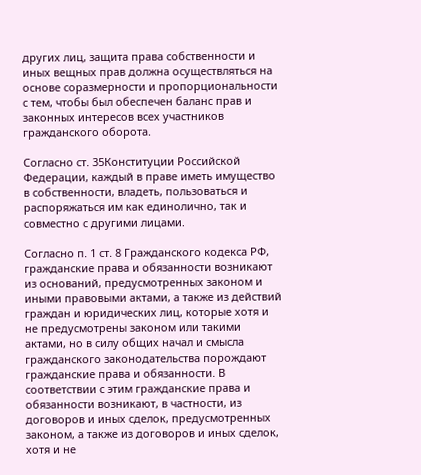других лиц, защита права собственности и иных вещных прав должна осуществляться на основе соразмерности и пропорциональности с тем, чтобы был обеспечен баланс прав и законных интересов всех участников гражданского оборота.

Согласно ст. 35Конституции Российской Федерации, каждый в праве иметь имущество в собственности, владеть, пользоваться и распоряжаться им как единолично, так и совместно с другими лицами.

Согласно п. 1 ст. 8 Гражданского кодекса РФ, гражданские права и обязанности возникают из оснований, предусмотренных законом и иными правовыми актами, а также из действий граждан и юридических лиц, которые хотя и не предусмотрены законом или такими актами, но в силу общих начал и смысла гражданского законодательства порождают гражданские права и обязанности. В соответствии с этим гражданские права и обязанности возникают, в частности, из договоров и иных сделок, предусмотренных законом, а также из договоров и иных сделок, хотя и не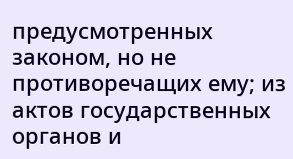предусмотренных законом, но не противоречащих ему; из актов государственных органов и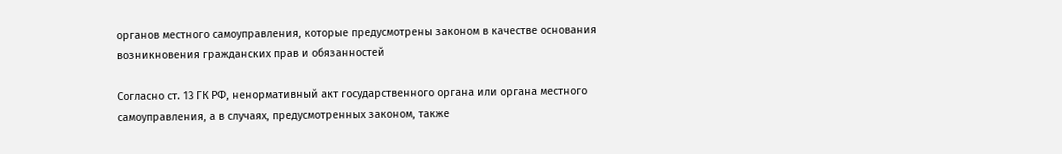органов местного самоуправления, которые предусмотрены законом в качестве основания возникновения гражданских прав и обязанностей

Согласно ст. 13 ГК РФ, ненормативный акт государственного органа или органа местного самоуправления, а в случаях, предусмотренных законом, также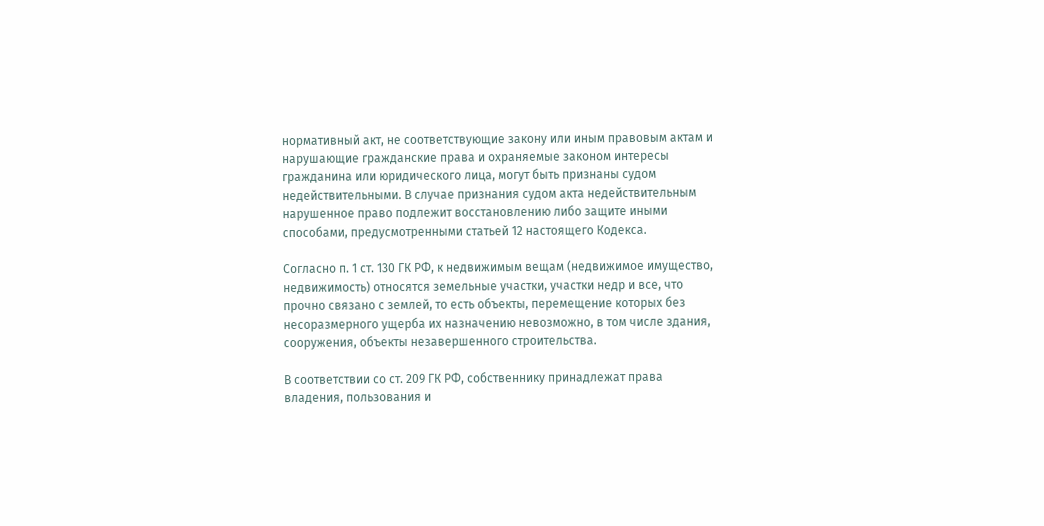нормативный акт, не соответствующие закону или иным правовым актам и нарушающие гражданские права и охраняемые законом интересы гражданина или юридического лица, могут быть признаны судом недействительными. В случае признания судом акта недействительным нарушенное право подлежит восстановлению либо защите иными способами, предусмотренными статьей 12 настоящего Кодекса.

Согласно п. 1 ст. 130 ГК РФ, к недвижимым вещам (недвижимое имущество, недвижимость) относятся земельные участки, участки недр и все, что прочно связано с землей, то есть объекты, перемещение которых без несоразмерного ущерба их назначению невозможно, в том числе здания, сооружения, объекты незавершенного строительства.

В соответствии со ст. 209 ГК РФ, собственнику принадлежат права владения, пользования и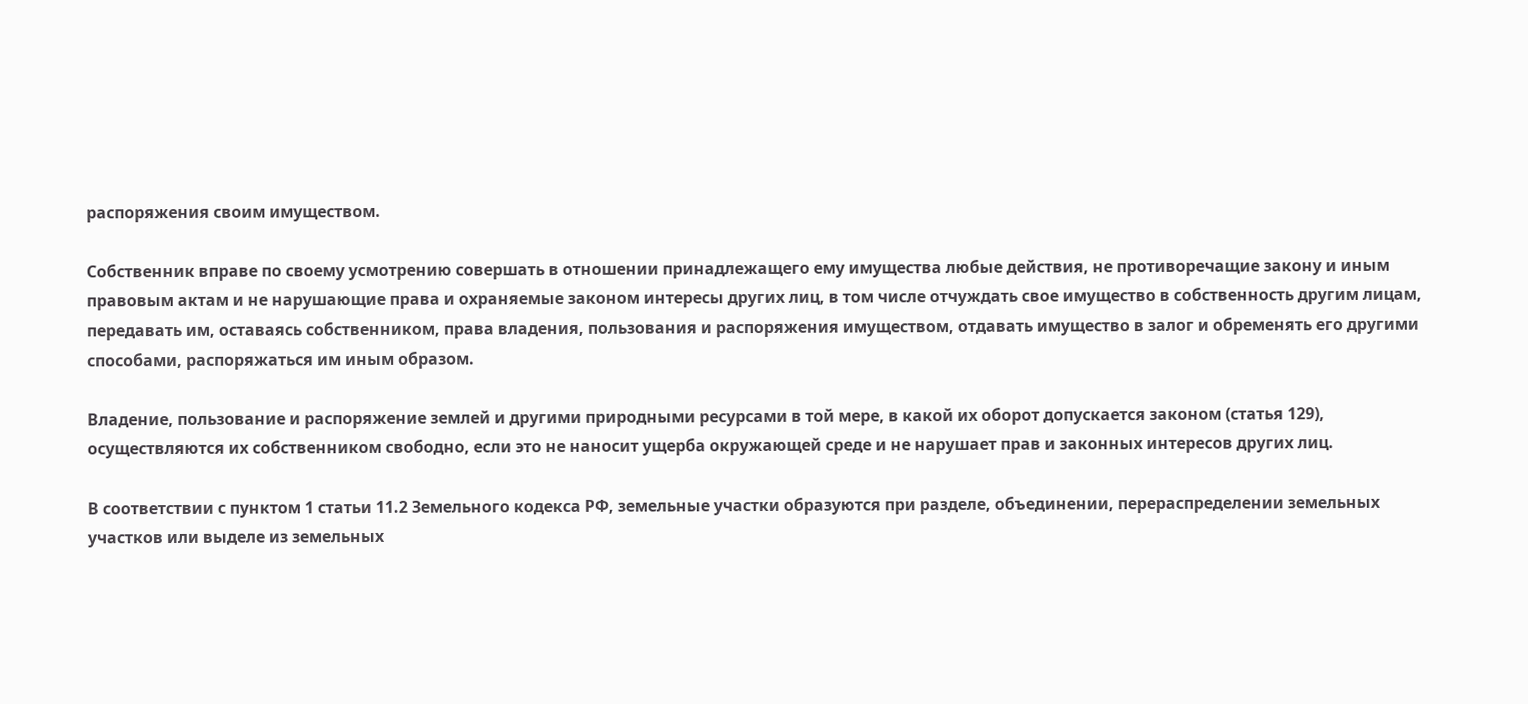распоряжения своим имуществом.

Собственник вправе по своему усмотрению совершать в отношении принадлежащего ему имущества любые действия, не противоречащие закону и иным правовым актам и не нарушающие права и охраняемые законом интересы других лиц, в том числе отчуждать свое имущество в собственность другим лицам, передавать им, оставаясь собственником, права владения, пользования и распоряжения имуществом, отдавать имущество в залог и обременять его другими способами, распоряжаться им иным образом.

Владение, пользование и распоряжение землей и другими природными ресурсами в той мере, в какой их оборот допускается законом (статья 129), осуществляются их собственником свободно, если это не наносит ущерба окружающей среде и не нарушает прав и законных интересов других лиц.

В соответствии с пунктом 1 статьи 11.2 Земельного кодекса РФ, земельные участки образуются при разделе, объединении, перераспределении земельных участков или выделе из земельных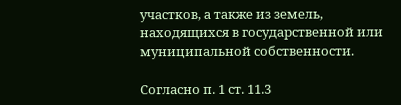участков, а также из земель, находящихся в государственной или муниципальной собственности.

Согласно п. 1 ст. 11.3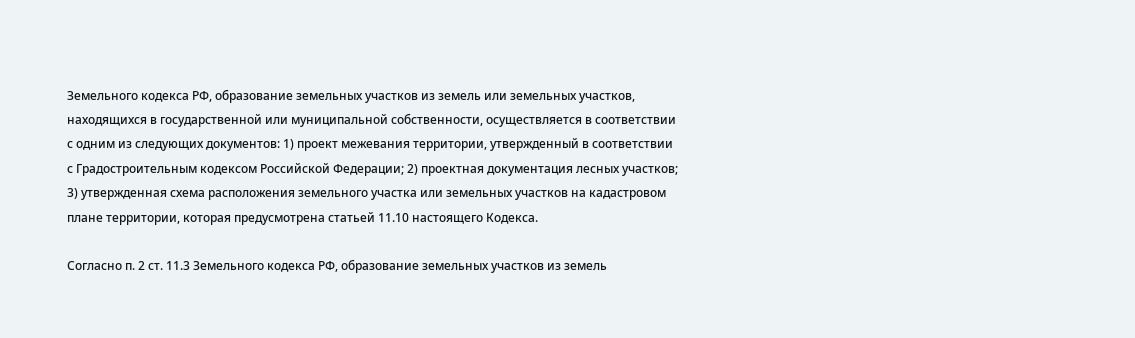Земельного кодекса РФ, образование земельных участков из земель или земельных участков, находящихся в государственной или муниципальной собственности, осуществляется в соответствии с одним из следующих документов: 1) проект межевания территории, утвержденный в соответствии с Градостроительным кодексом Российской Федерации; 2) проектная документация лесных участков; 3) утвержденная схема расположения земельного участка или земельных участков на кадастровом плане территории, которая предусмотрена статьей 11.10 настоящего Кодекса.

Согласно п. 2 ст. 11.3 Земельного кодекса РФ, образование земельных участков из земель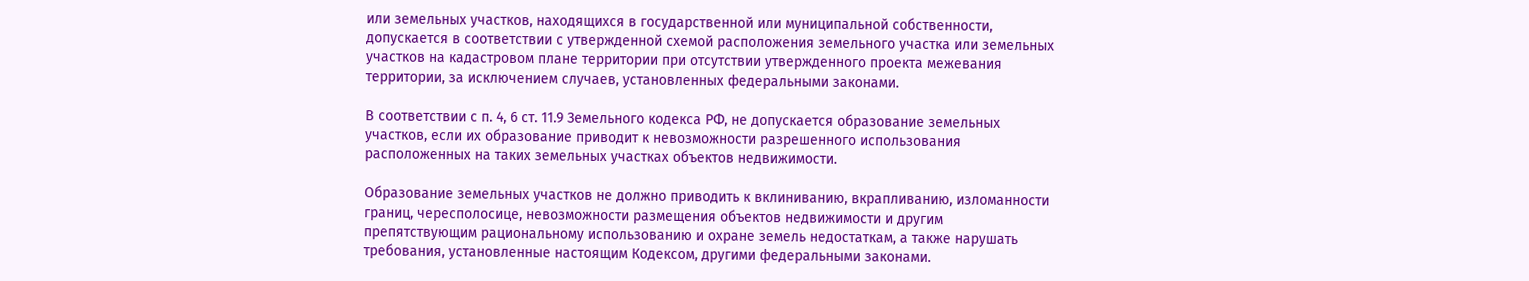или земельных участков, находящихся в государственной или муниципальной собственности, допускается в соответствии с утвержденной схемой расположения земельного участка или земельных участков на кадастровом плане территории при отсутствии утвержденного проекта межевания территории, за исключением случаев, установленных федеральными законами.

В соответствии с п. 4, 6 ст. 11.9 Земельного кодекса РФ, не допускается образование земельных участков, если их образование приводит к невозможности разрешенного использования расположенных на таких земельных участках объектов недвижимости.

Образование земельных участков не должно приводить к вклиниванию, вкрапливанию, изломанности границ, чересполосице, невозможности размещения объектов недвижимости и другим препятствующим рациональному использованию и охране земель недостаткам, а также нарушать требования, установленные настоящим Кодексом, другими федеральными законами.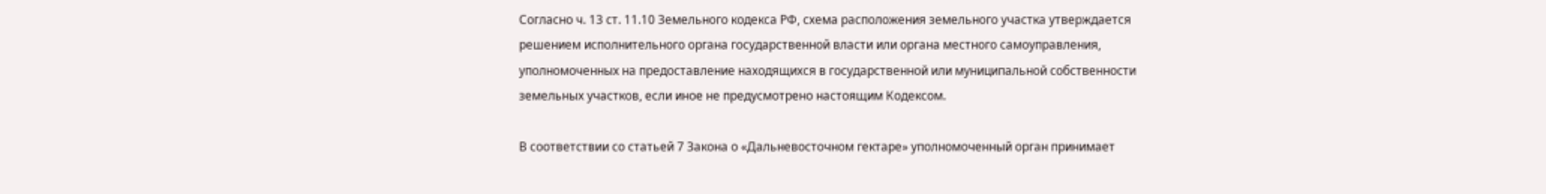Согласно ч. 13 ст. 11.10 Земельного кодекса РФ, схема расположения земельного участка утверждается решением исполнительного органа государственной власти или органа местного самоуправления, уполномоченных на предоставление находящихся в государственной или муниципальной собственности земельных участков, если иное не предусмотрено настоящим Кодексом.

В соответствии со статьей 7 Закона о «Дальневосточном гектаре» уполномоченный орган принимает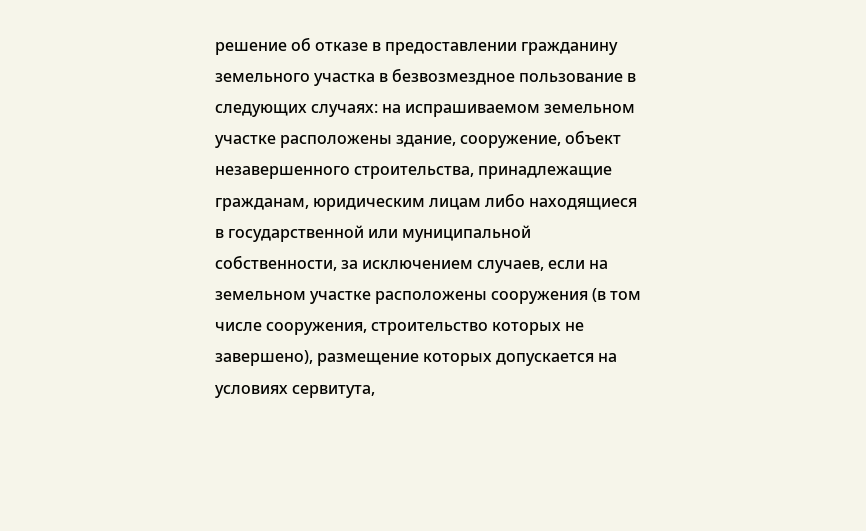решение об отказе в предоставлении гражданину земельного участка в безвозмездное пользование в следующих случаях: на испрашиваемом земельном участке расположены здание, сооружение, объект незавершенного строительства, принадлежащие гражданам, юридическим лицам либо находящиеся в государственной или муниципальной собственности, за исключением случаев, если на земельном участке расположены сооружения (в том числе сооружения, строительство которых не завершено), размещение которых допускается на условиях сервитута,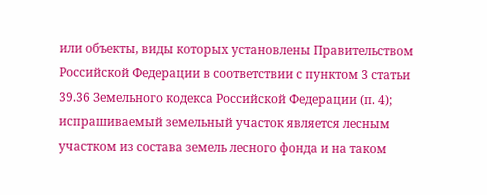или объекты, виды которых установлены Правительством Российской Федерации в соответствии с пунктом 3 статьи 39.36 Земельного кодекса Российской Федерации (п. 4); испрашиваемый земельный участок является лесным участком из состава земель лесного фонда и на таком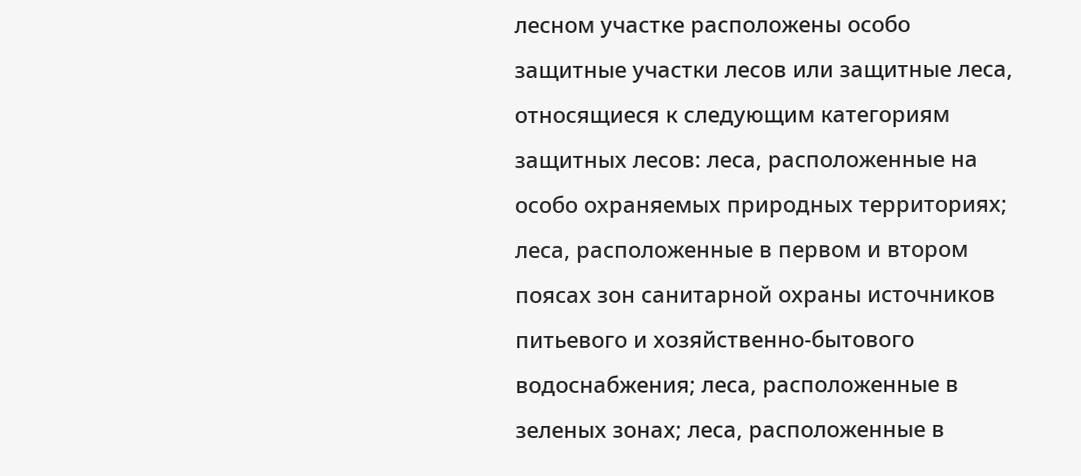лесном участке расположены особо защитные участки лесов или защитные леса, относящиеся к следующим категориям защитных лесов: леса, расположенные на особо охраняемых природных территориях; леса, расположенные в первом и втором поясах зон санитарной охраны источников питьевого и хозяйственно-бытового водоснабжения; леса, расположенные в зеленых зонах; леса, расположенные в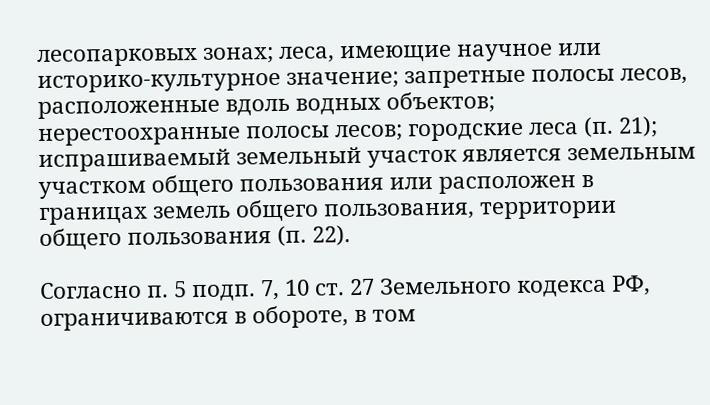лесопарковых зонах; леса, имеющие научное или историко-культурное значение; запретные полосы лесов, расположенные вдоль водных объектов; нерестоохранные полосы лесов; городские леса (п. 21); испрашиваемый земельный участок является земельным участком общего пользования или расположен в границах земель общего пользования, территории общего пользования (п. 22).

Согласно п. 5 подп. 7, 10 ст. 27 Земельного кодекса РФ, ограничиваются в обороте, в том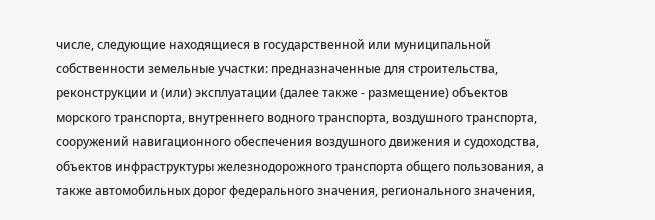числе, следующие находящиеся в государственной или муниципальной собственности земельные участки: предназначенные для строительства, реконструкции и (или) эксплуатации (далее также - размещение) объектов морского транспорта, внутреннего водного транспорта, воздушного транспорта, сооружений навигационного обеспечения воздушного движения и судоходства, объектов инфраструктуры железнодорожного транспорта общего пользования, а также автомобильных дорог федерального значения, регионального значения,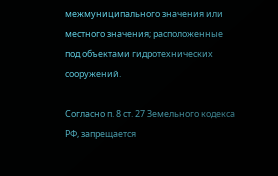межмуниципального значения или местного значения; расположенные под объектами гидротехнических сооружений.

Согласно п. 8 ст. 27 Земельного кодекса РФ, запрещается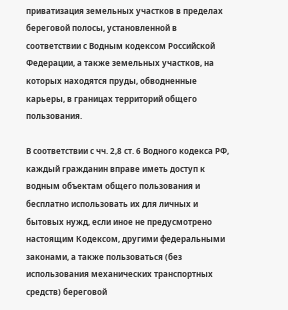приватизация земельных участков в пределах береговой полосы, установленной в соответствии с Водным кодексом Российской Федерации, а также земельных участков, на которых находятся пруды, обводненные карьеры, в границах территорий общего пользования.

В соответствии с чч. 2,8 ст. 6 Водного кодекса РФ, каждый гражданин вправе иметь доступ к водным объектам общего пользования и бесплатно использовать их для личных и бытовых нужд, если иное не предусмотрено настоящим Кодексом, другими федеральными законами, а также пользоваться (без использования механических транспортных средств) береговой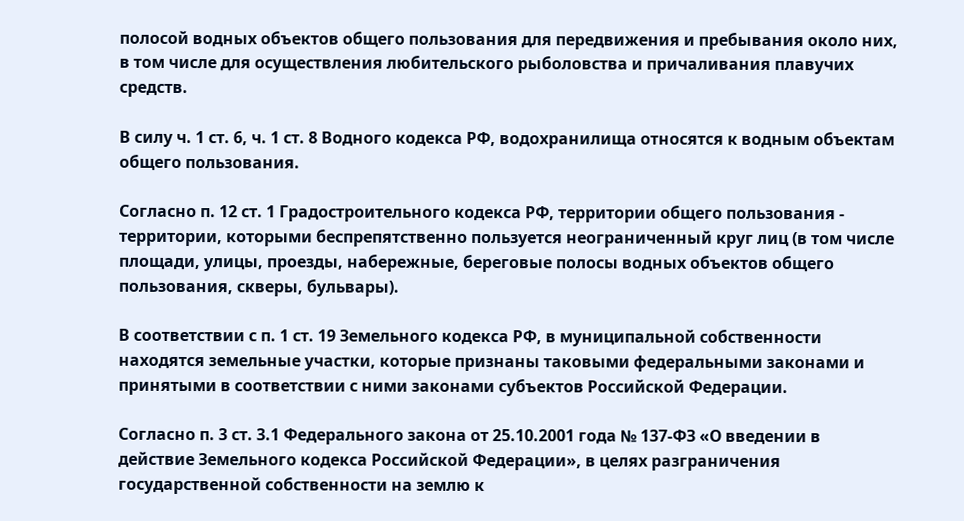полосой водных объектов общего пользования для передвижения и пребывания около них, в том числе для осуществления любительского рыболовства и причаливания плавучих средств.

В силу ч. 1 ст. 6, ч. 1 ст. 8 Водного кодекса РФ, водохранилища относятся к водным объектам общего пользования.

Согласно п. 12 ст. 1 Градостроительного кодекса РФ, территории общего пользования - территории, которыми беспрепятственно пользуется неограниченный круг лиц (в том числе площади, улицы, проезды, набережные, береговые полосы водных объектов общего пользования, скверы, бульвары).

В соответствии с п. 1 ст. 19 Земельного кодекса РФ, в муниципальной собственности находятся земельные участки, которые признаны таковыми федеральными законами и принятыми в соответствии с ними законами субъектов Российской Федерации.

Согласно п. 3 ст. 3.1 Федерального закона от 25.10.2001 года № 137-ФЗ «О введении в действие Земельного кодекса Российской Федерации», в целях разграничения государственной собственности на землю к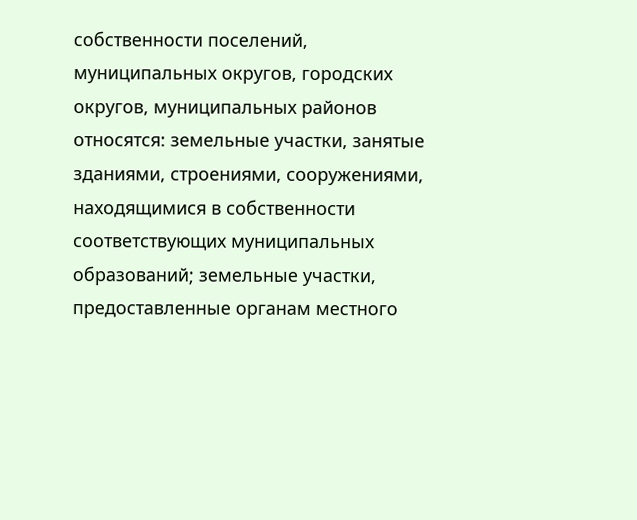собственности поселений, муниципальных округов, городских округов, муниципальных районов относятся: земельные участки, занятые зданиями, строениями, сооружениями, находящимися в собственности соответствующих муниципальных образований; земельные участки, предоставленные органам местного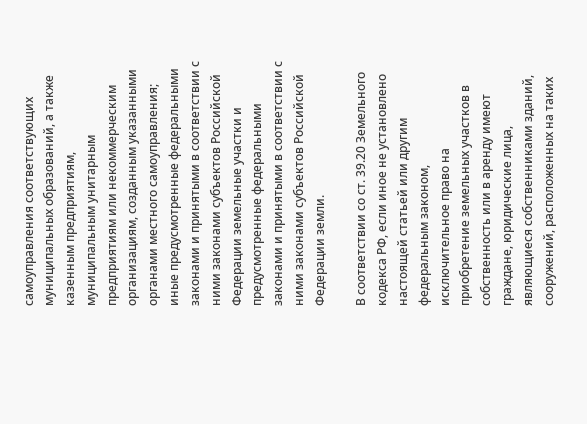самоуправления соответствующих муниципальных образований, а также казенным предприятиям, муниципальным унитарным предприятиям или некоммерческим организациям, созданным указанными органами местного самоуправления; иные предусмотренные федеральными законами и принятыми в соответствии с ними законами субъектов Российской Федерации земельные участки и предусмотренные федеральными законами и принятыми в соответствии с ними законами субъектов Российской Федерации земли.

В соответствии со ст. 39.20 Земельного кодекса РФ, если иное не установлено настоящей статьей или другим федеральным законом, исключительное право на приобретение земельных участков в собственность или в аренду имеют граждане, юридические лица, являющиеся собственниками зданий, сооружений, расположенных на таких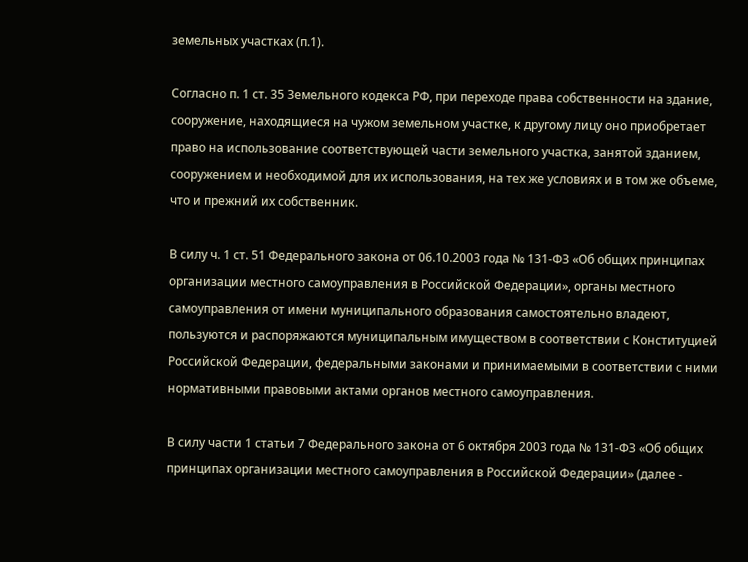земельных участках (п.1).

Согласно п. 1 ст. 35 Земельного кодекса РФ, при переходе права собственности на здание, сооружение, находящиеся на чужом земельном участке, к другому лицу оно приобретает право на использование соответствующей части земельного участка, занятой зданием, сооружением и необходимой для их использования, на тех же условиях и в том же объеме, что и прежний их собственник.

В силу ч. 1 ст. 51 Федерального закона от 06.10.2003 года № 131-ФЗ «Об общих принципах организации местного самоуправления в Российской Федерации», органы местного самоуправления от имени муниципального образования самостоятельно владеют, пользуются и распоряжаются муниципальным имуществом в соответствии с Конституцией Российской Федерации, федеральными законами и принимаемыми в соответствии с ними нормативными правовыми актами органов местного самоуправления.

В силу части 1 статьи 7 Федерального закона от 6 октября 2003 года № 131-ФЗ «Об общих принципах организации местного самоуправления в Российской Федерации» (далее -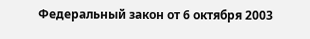Федеральный закон от 6 октября 2003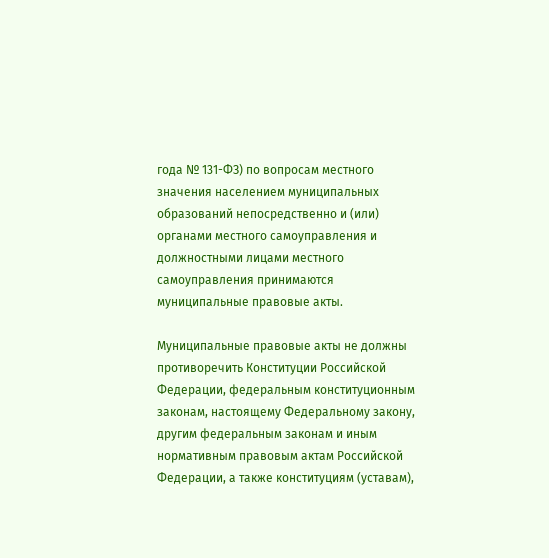года № 131-ФЗ) по вопросам местного значения населением муниципальных образований непосредственно и (или) органами местного самоуправления и должностными лицами местного самоуправления принимаются муниципальные правовые акты.

Муниципальные правовые акты не должны противоречить Конституции Российской Федерации, федеральным конституционным законам, настоящему Федеральному закону, другим федеральным законам и иным нормативным правовым актам Российской Федерации, а также конституциям (уставам),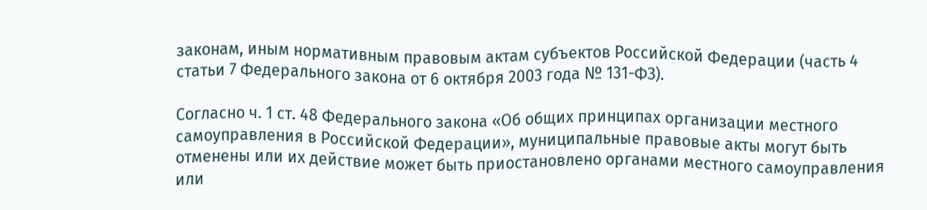законам, иным нормативным правовым актам субъектов Российской Федерации (часть 4 статьи 7 Федерального закона от 6 октября 2003 года № 131-ФЗ).

Согласно ч. 1 ст. 48 Федерального закона «Об общих принципах организации местного самоуправления в Российской Федерации», муниципальные правовые акты могут быть отменены или их действие может быть приостановлено органами местного самоуправления или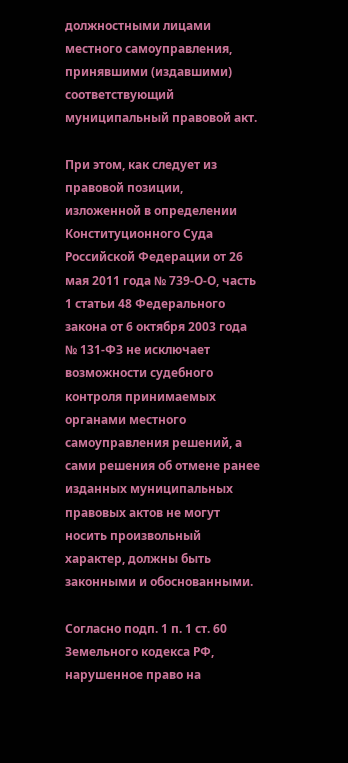должностными лицами местного самоуправления, принявшими (издавшими) соответствующий муниципальный правовой акт.

При этом, как следует из правовой позиции, изложенной в определении Конституционного Суда Российской Федерации от 26 мая 2011 года № 739-О-О, часть 1 статьи 48 Федерального закона от 6 октября 2003 года № 131-ФЗ не исключает возможности судебного контроля принимаемых органами местного самоуправления решений, а сами решения об отмене ранее изданных муниципальных правовых актов не могут носить произвольный характер, должны быть законными и обоснованными.

Согласно подп. 1 п. 1 ст. 60 Земельного кодекса РФ, нарушенное право на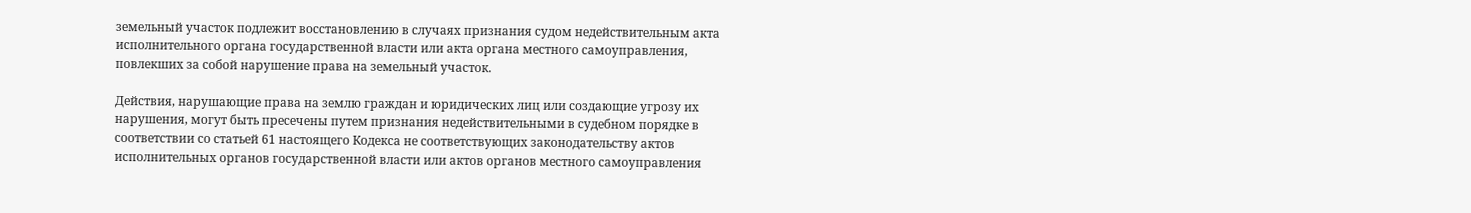земельный участок подлежит восстановлению в случаях признания судом недействительным акта исполнительного органа государственной власти или акта органа местного самоуправления, повлекших за собой нарушение права на земельный участок.

Действия, нарушающие права на землю граждан и юридических лиц или создающие угрозу их нарушения, могут быть пресечены путем признания недействительными в судебном порядке в соответствии со статьей 61 настоящего Кодекса не соответствующих законодательству актов исполнительных органов государственной власти или актов органов местного самоуправления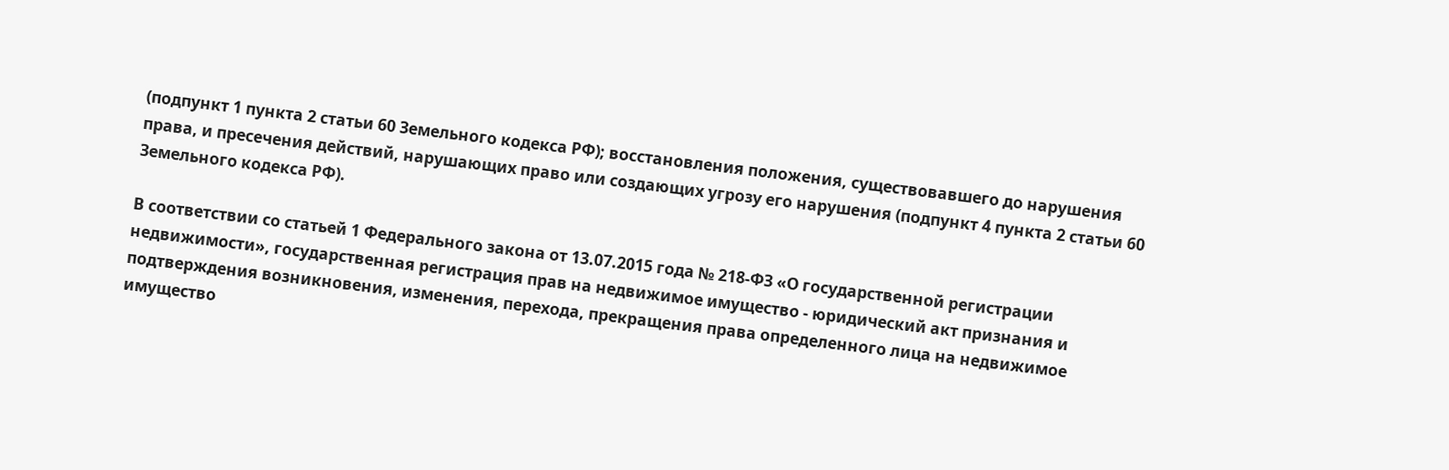(подпункт 1 пункта 2 статьи 60 Земельного кодекса РФ); восстановления положения, существовавшего до нарушения права, и пресечения действий, нарушающих право или создающих угрозу его нарушения (подпункт 4 пункта 2 статьи 60 Земельного кодекса РФ).

В соответствии со статьей 1 Федерального закона от 13.07.2015 года № 218-ФЗ «О государственной регистрации недвижимости», государственная регистрация прав на недвижимое имущество - юридический акт признания и подтверждения возникновения, изменения, перехода, прекращения права определенного лица на недвижимое имущество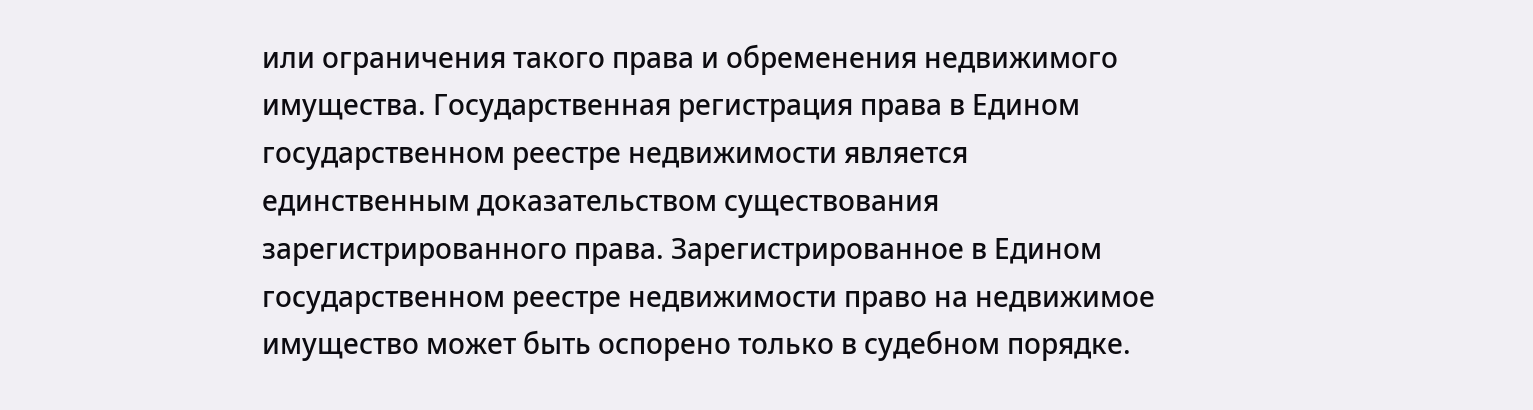или ограничения такого права и обременения недвижимого имущества. Государственная регистрация права в Едином государственном реестре недвижимости является единственным доказательством существования зарегистрированного права. Зарегистрированное в Едином государственном реестре недвижимости право на недвижимое имущество может быть оспорено только в судебном порядке.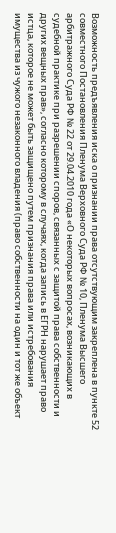Возможность предъявления иска о признании права отсутствующим закреплена в пункте 52 совместного Постановления Пленума Верховного Суда РФ № 10, Пленума Высшего арбитражного Суда РФ № 22 от 29.04.2010 года «О некоторых вопросах, возникающих в судебной практике при разрешении споров, связанных с защитой права собственности и других вещных прав», согласно которому в случаях, когда запись в ЕГРН нарушает право истца, которое не может быть защищено путем признания права или истребования имущества из чужого незаконного владения (право собственности на один и тот же объект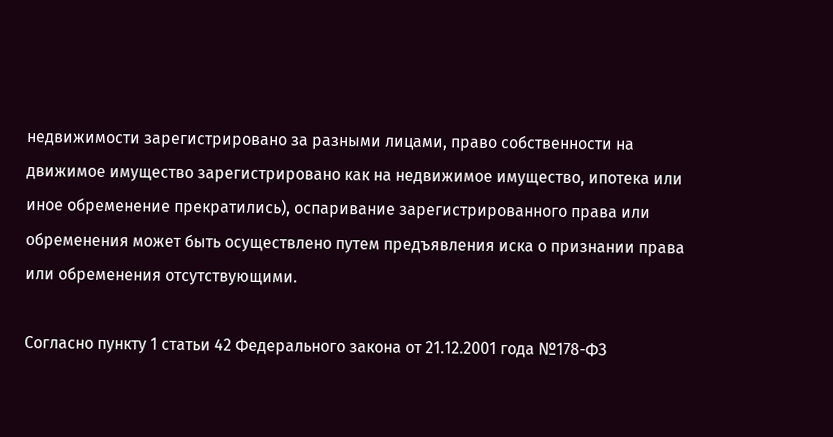недвижимости зарегистрировано за разными лицами, право собственности на движимое имущество зарегистрировано как на недвижимое имущество, ипотека или иное обременение прекратились), оспаривание зарегистрированного права или обременения может быть осуществлено путем предъявления иска о признании права или обременения отсутствующими.

Согласно пункту 1 статьи 42 Федерального закона от 21.12.2001 года №178-ФЗ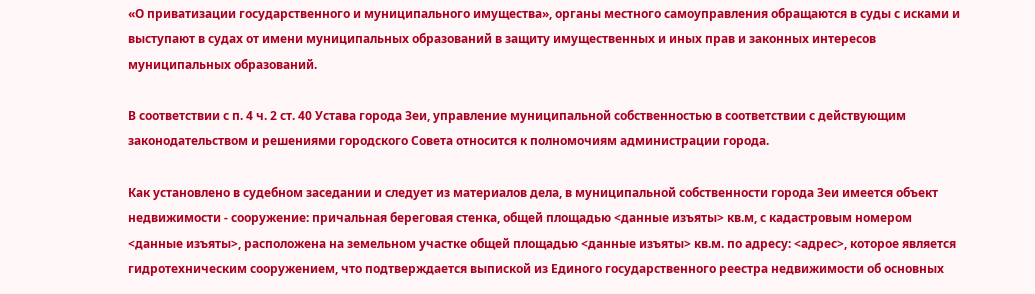«О приватизации государственного и муниципального имущества», органы местного самоуправления обращаются в суды с исками и выступают в судах от имени муниципальных образований в защиту имущественных и иных прав и законных интересов муниципальных образований.

В соответствии с п. 4 ч. 2 ст. 40 Устава города Зеи, управление муниципальной собственностью в соответствии с действующим законодательством и решениями городского Совета относится к полномочиям администрации города.

Как установлено в судебном заседании и следует из материалов дела, в муниципальной собственности города Зеи имеется объект недвижимости - сооружение: причальная береговая стенка, общей площадью <данные изъяты> кв.м, с кадастровым номером <данные изъяты>, расположена на земельном участке общей площадью <данные изъяты> кв.м. по адресу: <адрес>, которое является гидротехническим сооружением, что подтверждается выпиской из Единого государственного реестра недвижимости об основных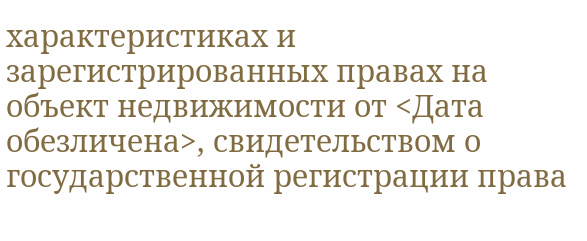характеристиках и зарегистрированных правах на объект недвижимости от <Дата обезличена>, свидетельством о государственной регистрации права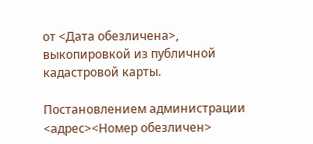от <Дата обезличена>, выкопировкой из публичной кадастровой карты.

Постановлением администрации <адрес><Номер обезличен>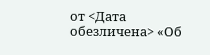от <Дата обезличена> «Об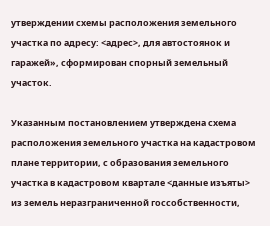утверждении схемы расположения земельного участка по адресу: <адрес>, для автостоянок и гаражей», сформирован спорный земельный участок.

Указанным постановлением утверждена схема расположения земельного участка на кадастровом плане территории, с образования земельного участка в кадастровом квартале <данные изъяты> из земель неразграниченной госсобственности,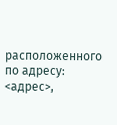расположенного по адресу: <адрес>,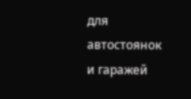для автостоянок и гаражей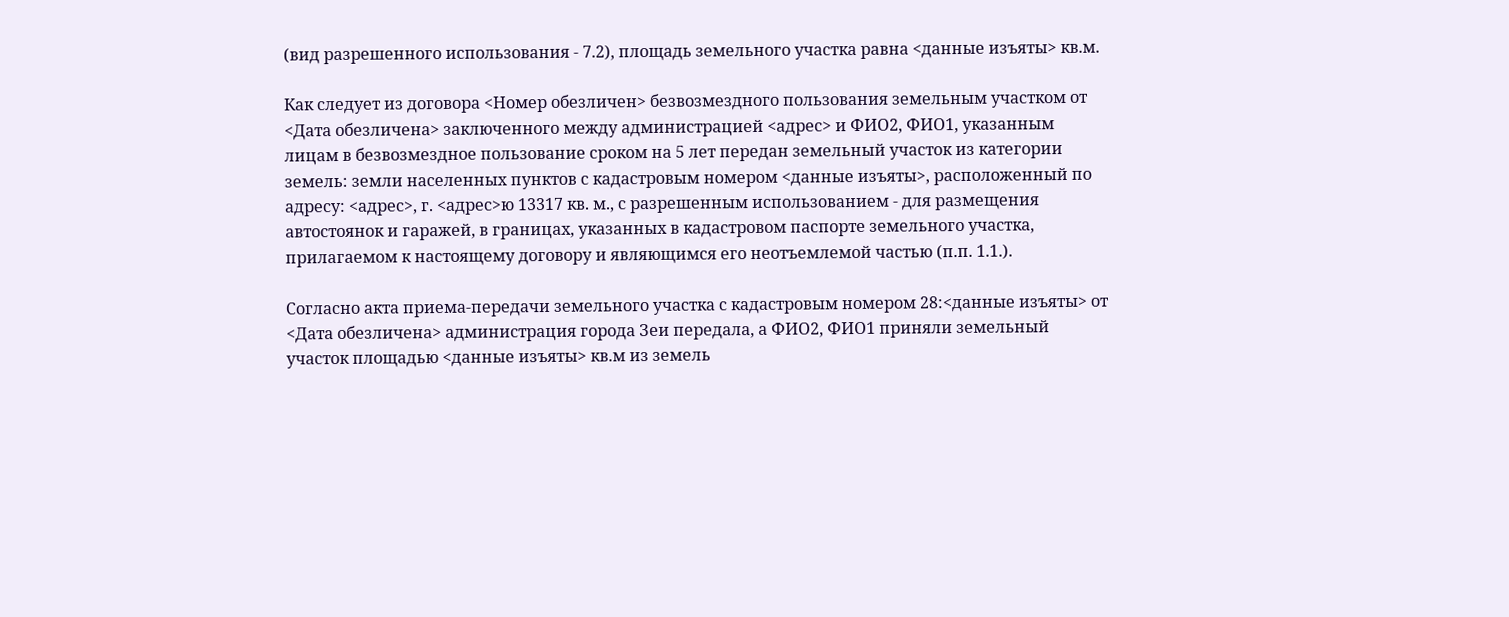(вид разрешенного использования - 7.2), площадь земельного участка равна <данные изъяты> кв.м.

Как следует из договора <Номер обезличен> безвозмездного пользования земельным участком от <Дата обезличена> заключенного между администрацией <адрес> и ФИО2, ФИО1, указанным лицам в безвозмездное пользование сроком на 5 лет передан земельный участок из категории земель: земли населенных пунктов с кадастровым номером <данные изъяты>, расположенный по адресу: <адрес>, г. <адрес>ю 13317 кв. м., с разрешенным использованием - для размещения автостоянок и гаражей, в границах, указанных в кадастровом паспорте земельного участка, прилагаемом к настоящему договору и являющимся его неотъемлемой частью (п.п. 1.1.).

Согласно акта приема-передачи земельного участка с кадастровым номером 28:<данные изъяты> от <Дата обезличена> администрация города Зеи передала, а ФИО2, ФИО1 приняли земельный участок площадью <данные изъяты> кв.м из земель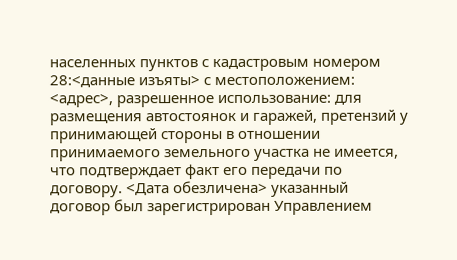населенных пунктов с кадастровым номером 28:<данные изъяты> с местоположением: <адрес>, разрешенное использование: для размещения автостоянок и гаражей, претензий у принимающей стороны в отношении принимаемого земельного участка не имеется, что подтверждает факт его передачи по договору. <Дата обезличена> указанный договор был зарегистрирован Управлением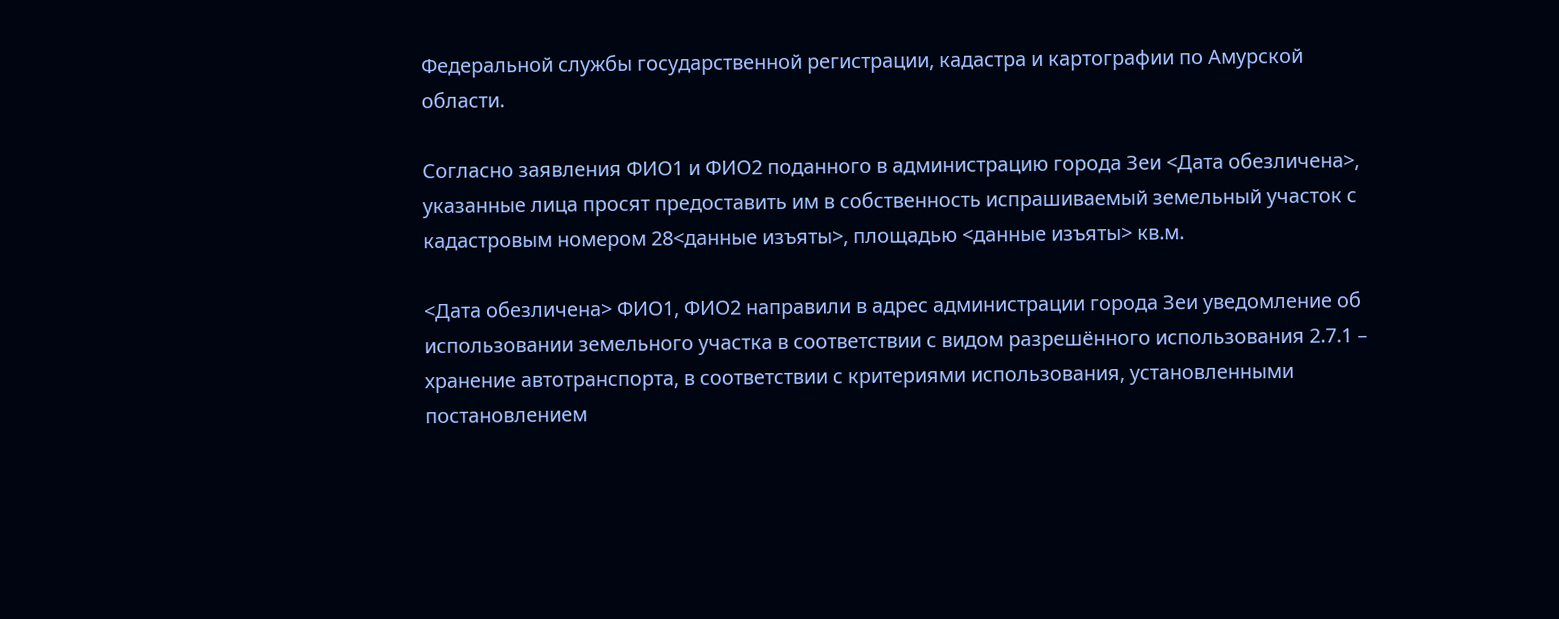Федеральной службы государственной регистрации, кадастра и картографии по Амурской области.

Согласно заявления ФИО1 и ФИО2 поданного в администрацию города Зеи <Дата обезличена>, указанные лица просят предоставить им в собственность испрашиваемый земельный участок с кадастровым номером 28<данные изъяты>, площадью <данные изъяты> кв.м.

<Дата обезличена> ФИО1, ФИО2 направили в адрес администрации города Зеи уведомление об использовании земельного участка в соответствии с видом разрешённого использования 2.7.1 – хранение автотранспорта, в соответствии с критериями использования, установленными постановлением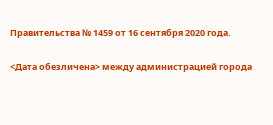Правительства № 1459 от 16 сентября 2020 года.

<Дата обезличена> между администрацией города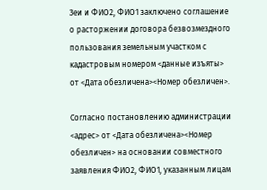Зеи и ФИО2, ФИО1 заключено соглашение о расторжении договора безвозмездного пользования земельным участком с кадастровым номером <данные изъяты> от <Дата обезличена><Номер обезличен>.

Согласно постановлению администрации <адрес> от <Дата обезличена><Номер обезличен> на основании совместного заявления ФИО2, ФИО1, указанным лицам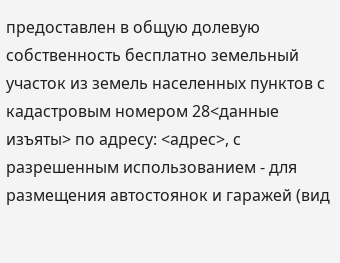предоставлен в общую долевую собственность бесплатно земельный участок из земель населенных пунктов с кадастровым номером 28<данные изъяты> по адресу: <адрес>, с разрешенным использованием - для размещения автостоянок и гаражей (вид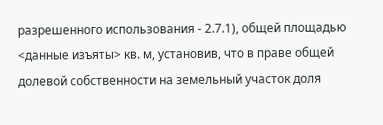разрешенного использования - 2.7.1), общей площадью <данные изъяты> кв. м, установив, что в праве общей долевой собственности на земельный участок доля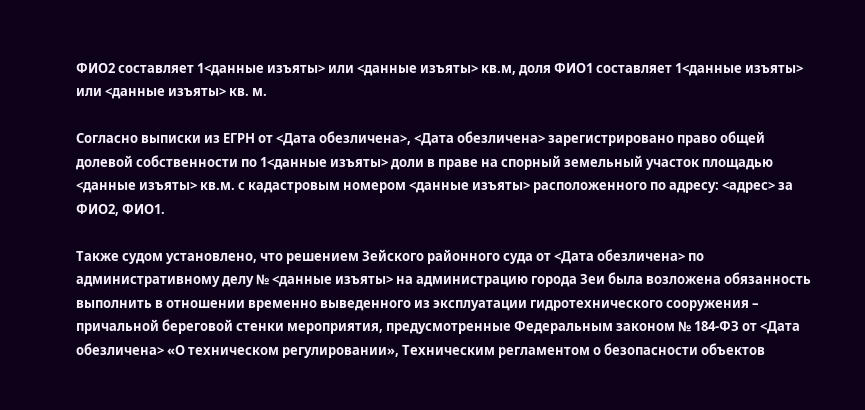ФИО2 составляет 1<данные изъяты> или <данные изъяты> кв.м, доля ФИО1 составляет 1<данные изъяты> или <данные изъяты> кв. м.

Согласно выписки из ЕГРН от <Дата обезличена>, <Дата обезличена> зарегистрировано право общей долевой собственности по 1<данные изъяты> доли в праве на спорный земельный участок площадью <данные изъяты> кв.м. с кадастровым номером <данные изъяты> расположенного по адресу: <адрес> за ФИО2, ФИО1.

Также судом установлено, что решением Зейского районного суда от <Дата обезличена> по административному делу № <данные изъяты> на администрацию города Зеи была возложена обязанность выполнить в отношении временно выведенного из эксплуатации гидротехнического сооружения – причальной береговой стенки мероприятия, предусмотренные Федеральным законом № 184-ФЗ от <Дата обезличена> «О техническом регулировании», Техническим регламентом о безопасности объектов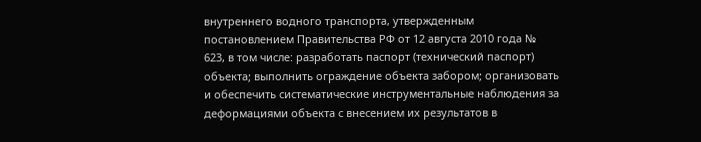внутреннего водного транспорта, утвержденным постановлением Правительства РФ от 12 августа 2010 года № 623, в том числе: разработать паспорт (технический паспорт) объекта; выполнить ограждение объекта забором; организовать и обеспечить систематические инструментальные наблюдения за деформациями объекта с внесением их результатов в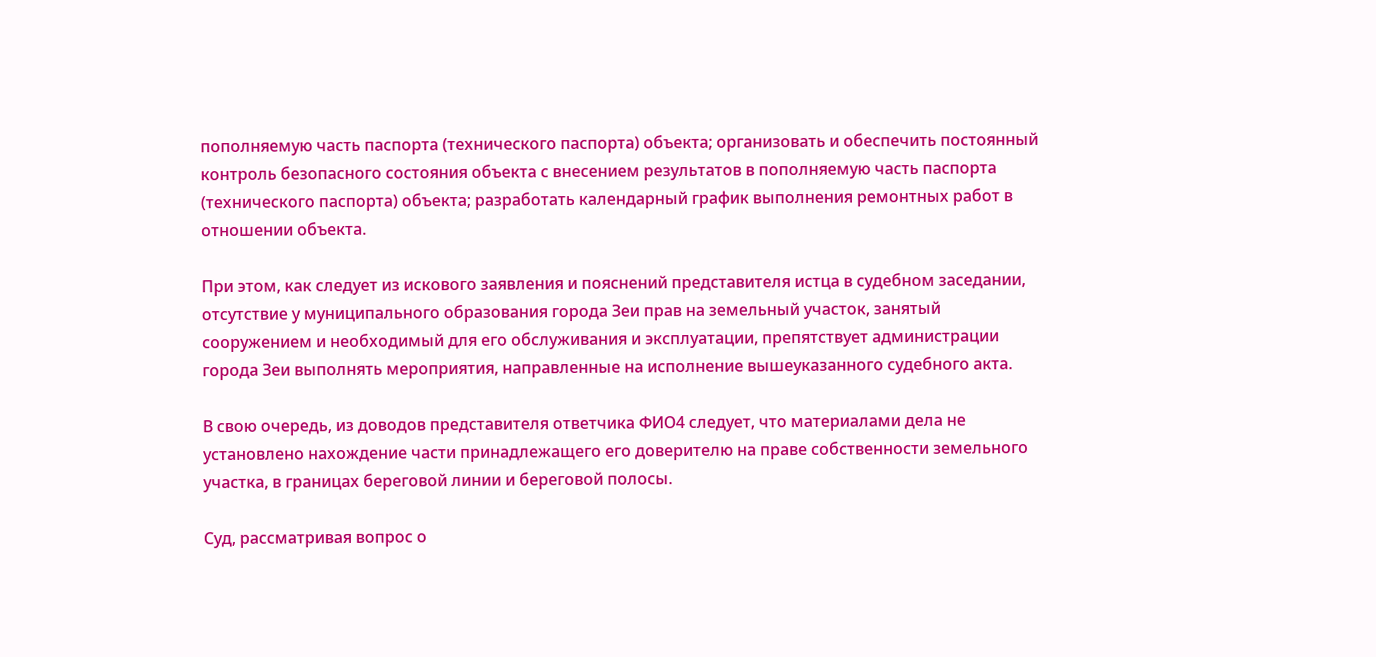пополняемую часть паспорта (технического паспорта) объекта; организовать и обеспечить постоянный контроль безопасного состояния объекта с внесением результатов в пополняемую часть паспорта (технического паспорта) объекта; разработать календарный график выполнения ремонтных работ в отношении объекта.

При этом, как следует из искового заявления и пояснений представителя истца в судебном заседании, отсутствие у муниципального образования города Зеи прав на земельный участок, занятый сооружением и необходимый для его обслуживания и эксплуатации, препятствует администрации города Зеи выполнять мероприятия, направленные на исполнение вышеуказанного судебного акта.

В свою очередь, из доводов представителя ответчика ФИО4 следует, что материалами дела не установлено нахождение части принадлежащего его доверителю на праве собственности земельного участка, в границах береговой линии и береговой полосы.

Суд, рассматривая вопрос о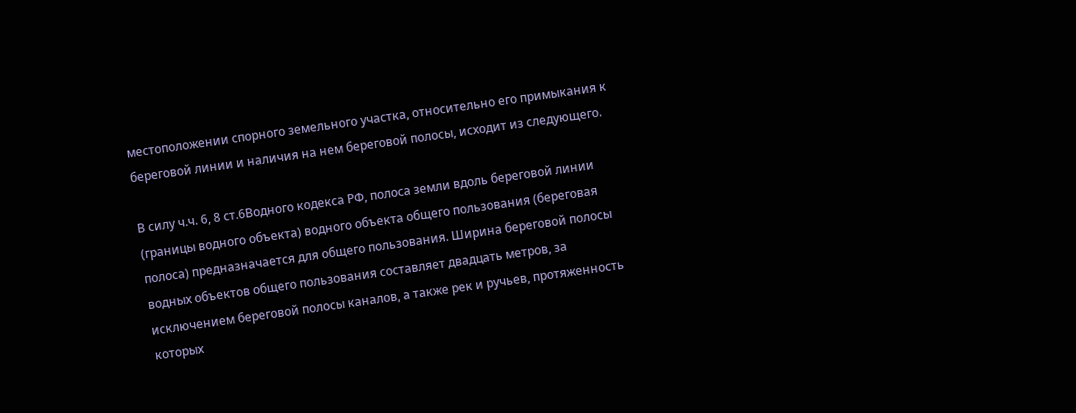местоположении спорного земельного участка, относительно его примыкания к береговой линии и наличия на нем береговой полосы, исходит из следующего.

В силу ч.ч. 6, 8 ст.6Водного кодекса РФ, полоса земли вдоль береговой линии (границы водного объекта) водного объекта общего пользования (береговая полоса) предназначается для общего пользования. Ширина береговой полосы водных объектов общего пользования составляет двадцать метров, за исключением береговой полосы каналов, а также рек и ручьев, протяженность которых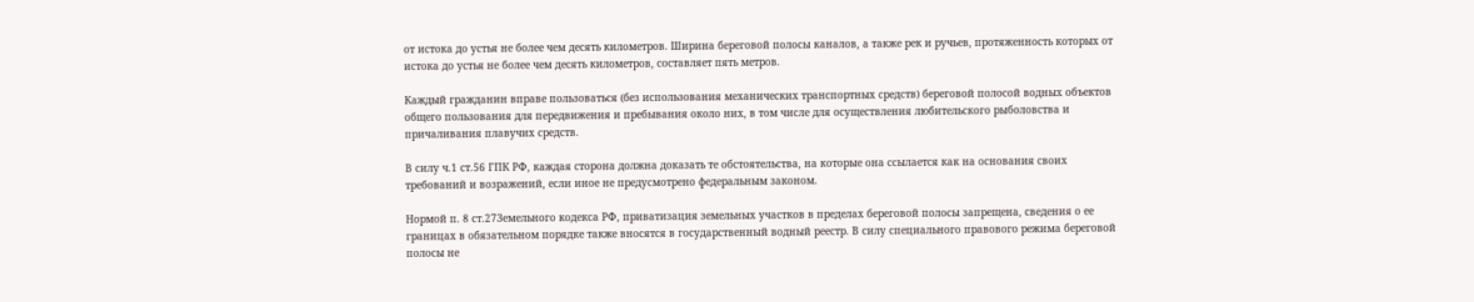от истока до устья не более чем десять километров. Ширина береговой полосы каналов, а также рек и ручьев, протяженность которых от истока до устья не более чем десять километров, составляет пять метров.

Каждый гражданин вправе пользоваться (без использования механических транспортных средств) береговой полосой водных объектов общего пользования для передвижения и пребывания около них, в том числе для осуществления любительского рыболовства и причаливания плавучих средств.

В силу ч.1 ст.56 ГПК РФ, каждая сторона должна доказать те обстоятельства, на которые она ссылается как на основания своих требований и возражений, если иное не предусмотрено федеральным законом.

Нормой п. 8 ст.27Земельного кодекса РФ, приватизация земельных участков в пределах береговой полосы запрещена, сведения о ее границах в обязательном порядке также вносятся в государственный водный реестр. В силу специального правового режима береговой полосы не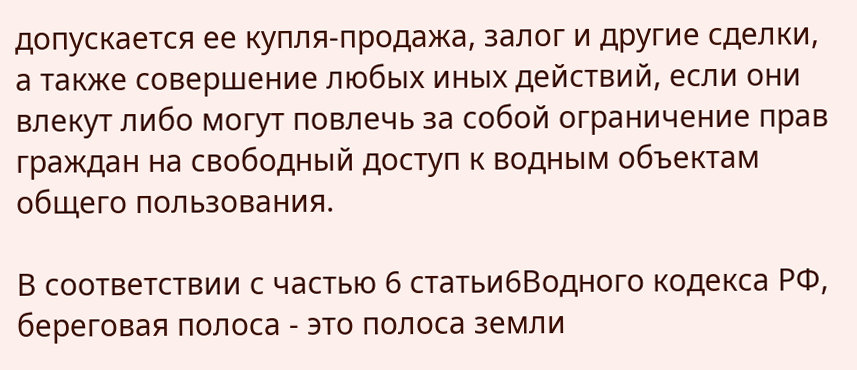допускается ее купля-продажа, залог и другие сделки, а также совершение любых иных действий, если они влекут либо могут повлечь за собой ограничение прав граждан на свободный доступ к водным объектам общего пользования.

В соответствии с частью 6 статьи6Водного кодекса РФ, береговая полоса - это полоса земли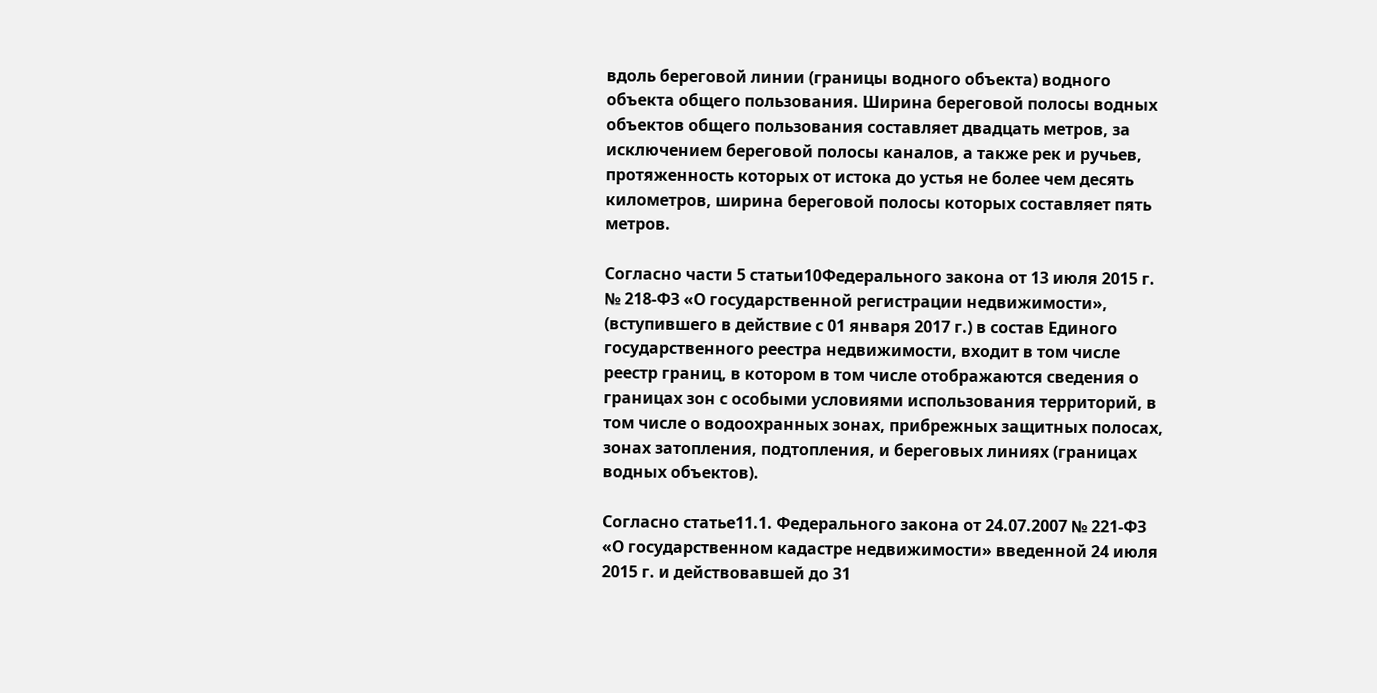вдоль береговой линии (границы водного объекта) водного объекта общего пользования. Ширина береговой полосы водных объектов общего пользования составляет двадцать метров, за исключением береговой полосы каналов, а также рек и ручьев, протяженность которых от истока до устья не более чем десять километров, ширина береговой полосы которых составляет пять метров.

Согласно части 5 статьи10Федерального закона от 13 июля 2015 г. № 218-ФЗ «О государственной регистрации недвижимости», (вступившего в действие с 01 января 2017 г.) в состав Единого государственного реестра недвижимости, входит в том числе реестр границ, в котором в том числе отображаются сведения о границах зон с особыми условиями использования территорий, в том числе о водоохранных зонах, прибрежных защитных полосах, зонах затопления, подтопления, и береговых линиях (границах водных объектов).

Согласно статье11.1. Федерального закона от 24.07.2007 № 221-ФЗ «О государственном кадастре недвижимости» введенной 24 июля 2015 г. и действовавшей до 31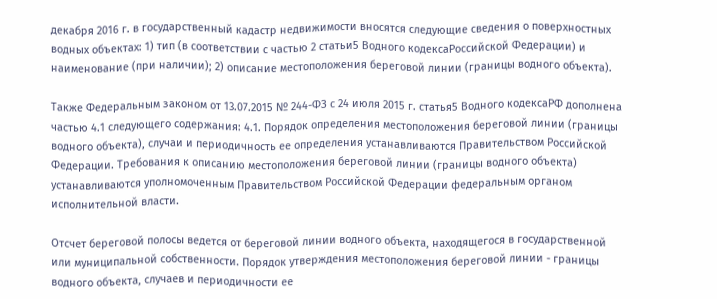декабря 2016 г. в государственный кадастр недвижимости вносятся следующие сведения о поверхностных водных объектах: 1) тип (в соответствии с частью 2 статьи5 Водного кодексаРоссийской Федерации) и наименование (при наличии); 2) описание местоположения береговой линии (границы водного объекта).

Также Федеральным законом от 13.07.2015 № 244-ФЗ с 24 июля 2015 г. статья5 Водного кодексаРФ дополнена частью 4.1 следующего содержания: 4.1. Порядок определения местоположения береговой линии (границы водного объекта), случаи и периодичность ее определения устанавливаются Правительством Российской Федерации. Требования к описанию местоположения береговой линии (границы водного объекта) устанавливаются уполномоченным Правительством Российской Федерации федеральным органом исполнительной власти.

Отсчет береговой полосы ведется от береговой линии водного объекта, находящегося в государственной или муниципальной собственности. Порядок утверждения местоположения береговой линии - границы водного объекта, случаев и периодичности ее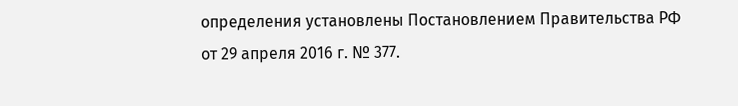определения установлены Постановлением Правительства РФ от 29 апреля 2016 г. № 377.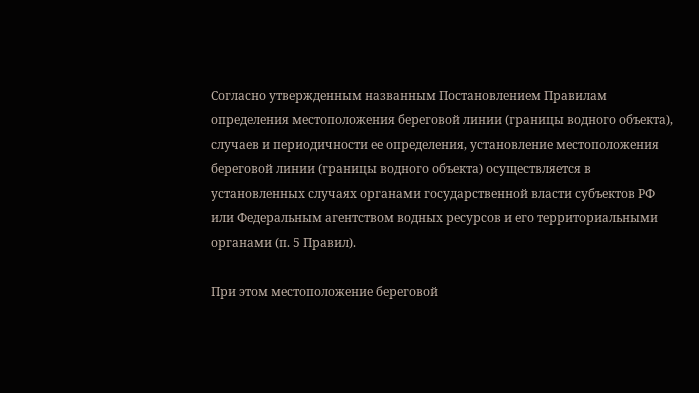Согласно утвержденным названным Постановлением Правилам определения местоположения береговой линии (границы водного объекта), случаев и периодичности ее определения, установление местоположения береговой линии (границы водного объекта) осуществляется в установленных случаях органами государственной власти субъектов РФ или Федеральным агентством водных ресурсов и его территориальными органами (п. 5 Правил).

При этом местоположение береговой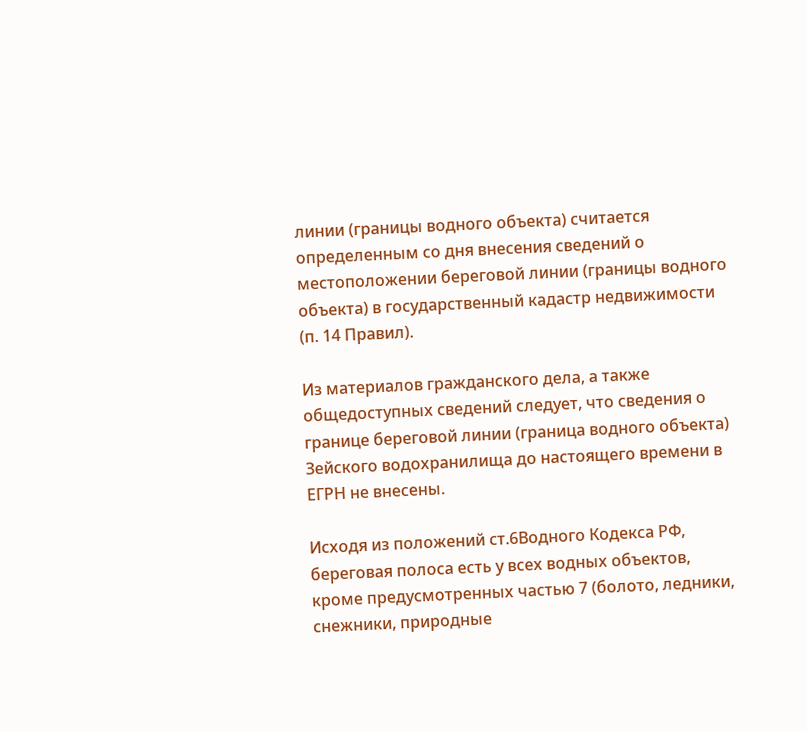линии (границы водного объекта) считается определенным со дня внесения сведений о местоположении береговой линии (границы водного объекта) в государственный кадастр недвижимости (п. 14 Правил).

Из материалов гражданского дела, а также общедоступных сведений следует, что сведения о границе береговой линии (граница водного объекта) Зейского водохранилища до настоящего времени в ЕГРН не внесены.

Исходя из положений ст.6Водного Кодекса РФ, береговая полоса есть у всех водных объектов, кроме предусмотренных частью 7 (болото, ледники, снежники, природные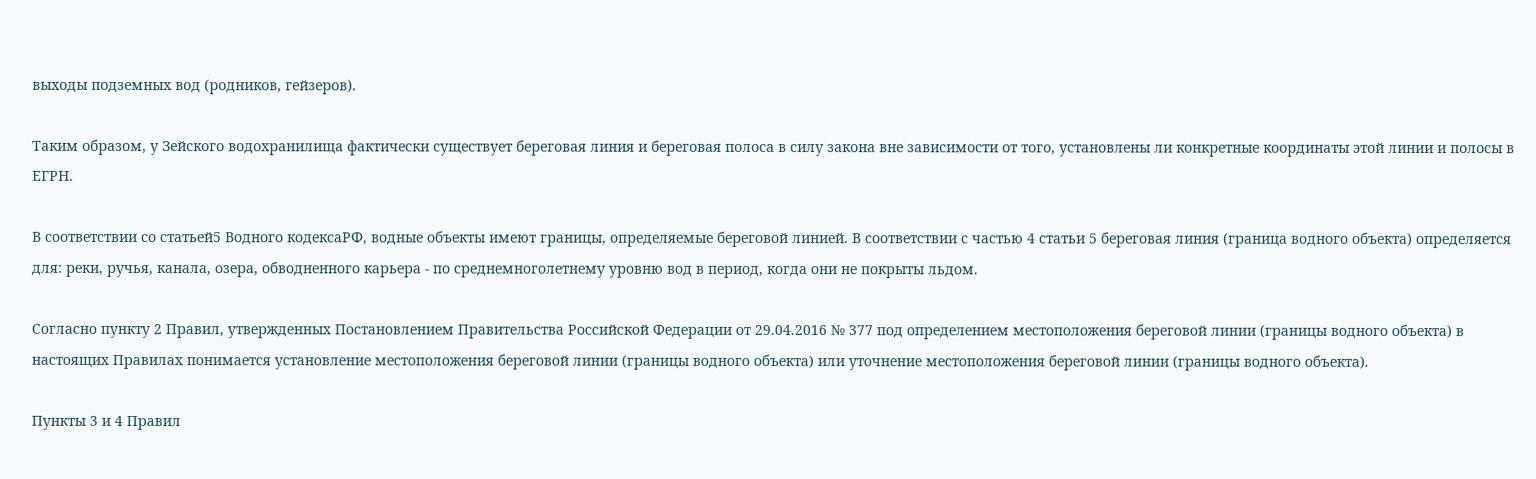выходы подземных вод (родников, гейзеров).

Таким образом, у Зейского водохранилища фактически существует береговая линия и береговая полоса в силу закона вне зависимости от того, установлены ли конкретные координаты этой линии и полосы в ЕГРН.

В соответствии со статьей5 Водного кодексаРФ, водные объекты имеют границы, определяемые береговой линией. В соответствии с частью 4 статьи 5 береговая линия (граница водного объекта) определяется для: реки, ручья, канала, озера, обводненного карьера - по среднемноголетнему уровню вод в период, когда они не покрыты льдом.

Согласно пункту 2 Правил, утвержденных Постановлением Правительства Российской Федерации от 29.04.2016 № 377 под определением местоположения береговой линии (границы водного объекта) в настоящих Правилах понимается установление местоположения береговой линии (границы водного объекта) или уточнение местоположения береговой линии (границы водного объекта).

Пункты 3 и 4 Правил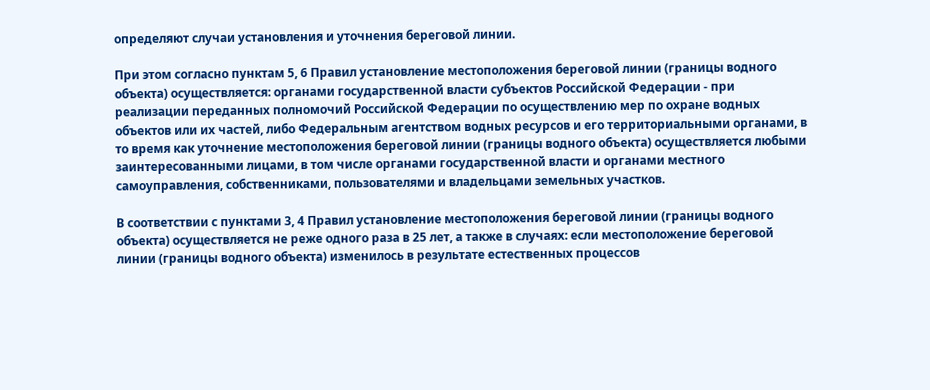определяют случаи установления и уточнения береговой линии.

При этом согласно пунктам 5, 6 Правил установление местоположения береговой линии (границы водного объекта) осуществляется: органами государственной власти субъектов Российской Федерации - при реализации переданных полномочий Российской Федерации по осуществлению мер по охране водных объектов или их частей, либо Федеральным агентством водных ресурсов и его территориальными органами, в то время как уточнение местоположения береговой линии (границы водного объекта) осуществляется любыми заинтересованными лицами, в том числе органами государственной власти и органами местного самоуправления, собственниками, пользователями и владельцами земельных участков.

В соответствии с пунктами 3, 4 Правил установление местоположения береговой линии (границы водного объекта) осуществляется не реже одного раза в 25 лет, а также в случаях: если местоположение береговой линии (границы водного объекта) изменилось в результате естественных процессов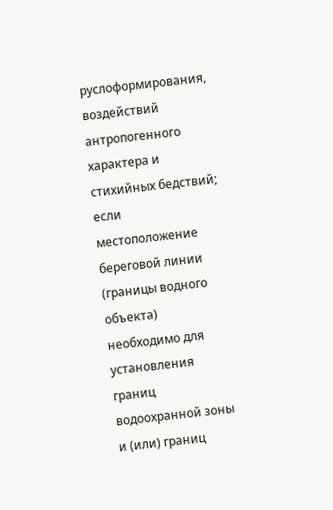руслоформирования, воздействий антропогенного характера и стихийных бедствий; если местоположение береговой линии (границы водного объекта) необходимо для установления границ водоохранной зоны и (или) границ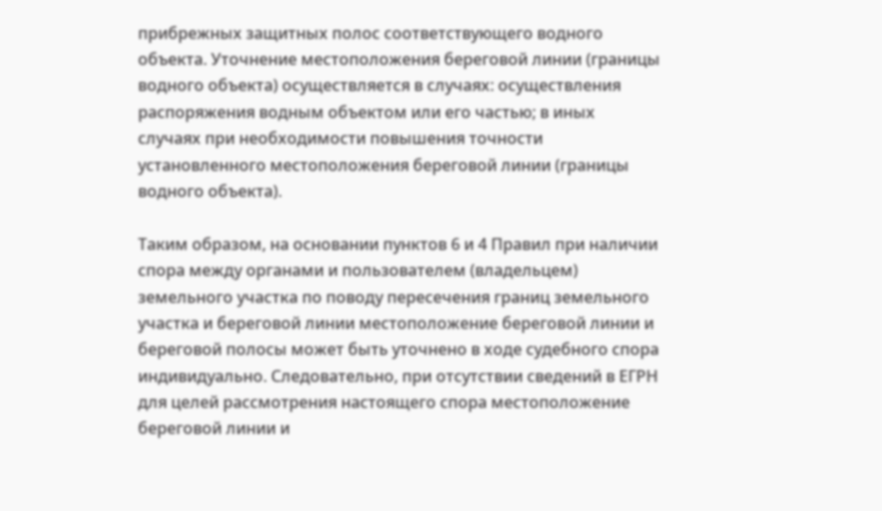прибрежных защитных полос соответствующего водного объекта. Уточнение местоположения береговой линии (границы водного объекта) осуществляется в случаях: осуществления распоряжения водным объектом или его частью; в иных случаях при необходимости повышения точности установленного местоположения береговой линии (границы водного объекта).

Таким образом, на основании пунктов 6 и 4 Правил при наличии спора между органами и пользователем (владельцем) земельного участка по поводу пересечения границ земельного участка и береговой линии местоположение береговой линии и береговой полосы может быть уточнено в ходе судебного спора индивидуально. Следовательно, при отсутствии сведений в ЕГРН для целей рассмотрения настоящего спора местоположение береговой линии и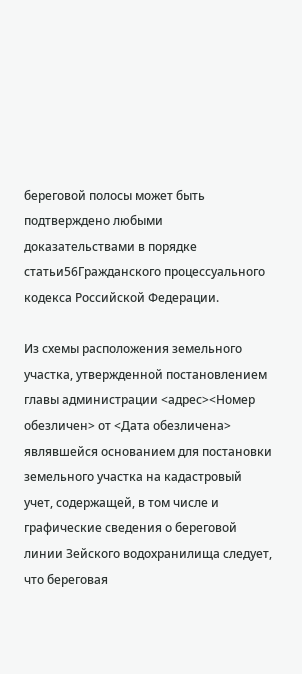береговой полосы может быть подтверждено любыми доказательствами в порядке статьи56Гражданского процессуального кодекса Российской Федерации.

Из схемы расположения земельного участка, утвержденной постановлением главы администрации <адрес><Номер обезличен> от <Дата обезличена> являвшейся основанием для постановки земельного участка на кадастровый учет, содержащей, в том числе и графические сведения о береговой линии Зейского водохранилища следует, что береговая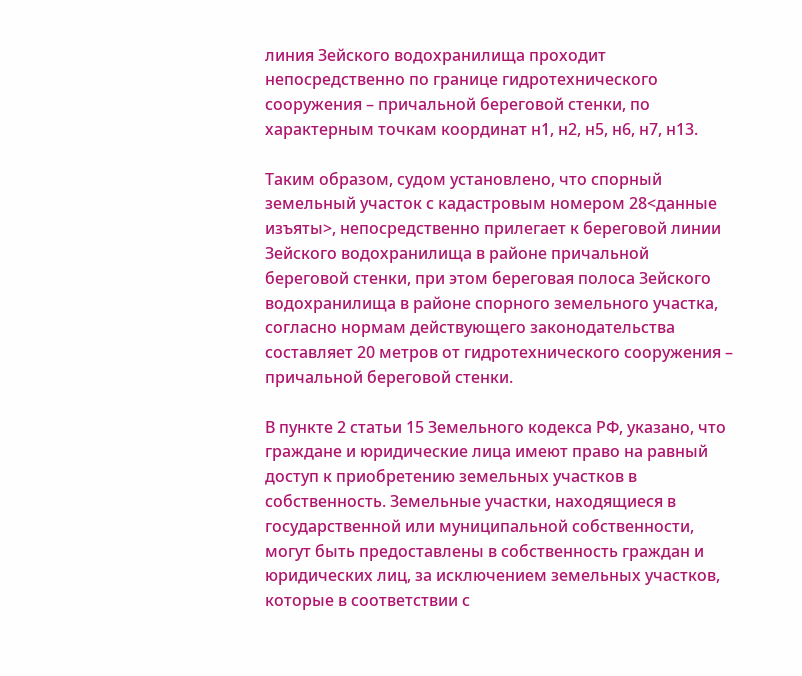линия Зейского водохранилища проходит непосредственно по границе гидротехнического сооружения – причальной береговой стенки, по характерным точкам координат н1, н2, н5, н6, н7, н13.

Таким образом, судом установлено, что спорный земельный участок с кадастровым номером 28<данные изъяты>, непосредственно прилегает к береговой линии Зейского водохранилища в районе причальной береговой стенки, при этом береговая полоса Зейского водохранилища в районе спорного земельного участка, согласно нормам действующего законодательства составляет 20 метров от гидротехнического сооружения – причальной береговой стенки.

В пункте 2 статьи 15 Земельного кодекса РФ, указано, что граждане и юридические лица имеют право на равный доступ к приобретению земельных участков в собственность. Земельные участки, находящиеся в государственной или муниципальной собственности, могут быть предоставлены в собственность граждан и юридических лиц, за исключением земельных участков, которые в соответствии с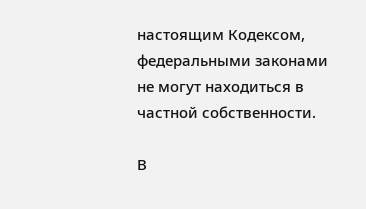настоящим Кодексом, федеральными законами не могут находиться в частной собственности.

В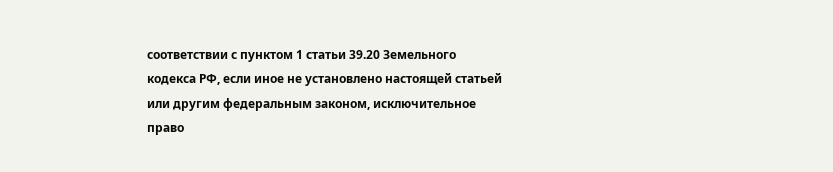соответствии с пунктом 1 статьи 39.20 Земельного кодекса РФ, если иное не установлено настоящей статьей или другим федеральным законом, исключительное право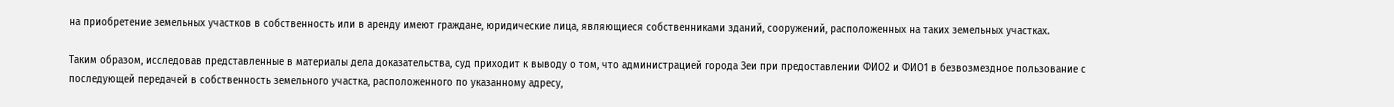на приобретение земельных участков в собственность или в аренду имеют граждане, юридические лица, являющиеся собственниками зданий, сооружений, расположенных на таких земельных участках.

Таким образом, исследовав представленные в материалы дела доказательства, суд приходит к выводу о том, что администрацией города Зеи при предоставлении ФИО2 и ФИО1 в безвозмездное пользование с последующей передачей в собственность земельного участка, расположенного по указанному адресу,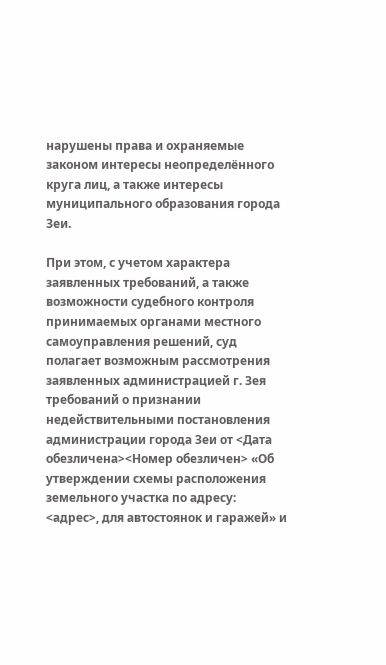нарушены права и охраняемые законом интересы неопределённого круга лиц, а также интересы муниципального образования города Зеи.

При этом, с учетом характера заявленных требований, а также возможности судебного контроля принимаемых органами местного самоуправления решений, суд полагает возможным рассмотрения заявленных администрацией г. Зея требований о признании недействительными постановления администрации города Зеи от <Дата обезличена><Номер обезличен> «Об утверждении схемы расположения земельного участка по адресу: <адрес>, для автостоянок и гаражей» и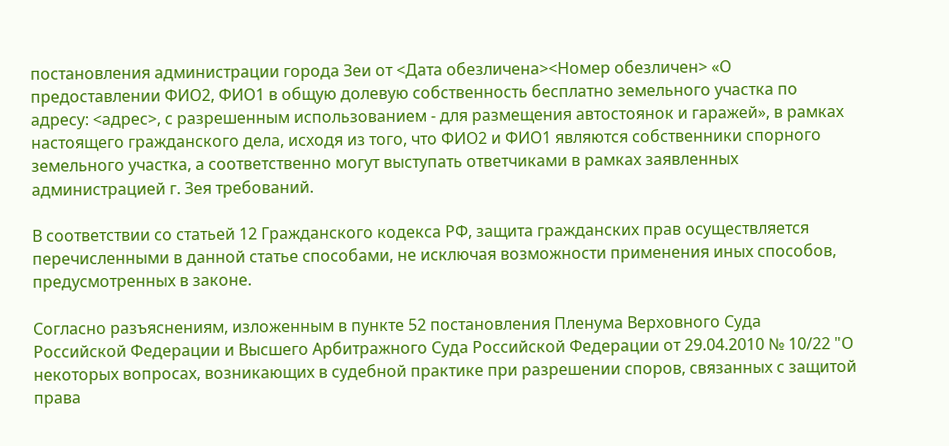постановления администрации города Зеи от <Дата обезличена><Номер обезличен> «О предоставлении ФИО2, ФИО1 в общую долевую собственность бесплатно земельного участка по адресу: <адрес>, с разрешенным использованием - для размещения автостоянок и гаражей», в рамках настоящего гражданского дела, исходя из того, что ФИО2 и ФИО1 являются собственники спорного земельного участка, а соответственно могут выступать ответчиками в рамках заявленных администрацией г. Зея требований.

В соответствии со статьей 12 Гражданского кодекса РФ, защита гражданских прав осуществляется перечисленными в данной статье способами, не исключая возможности применения иных способов, предусмотренных в законе.

Согласно разъяснениям, изложенным в пункте 52 постановления Пленума Верховного Суда Российской Федерации и Высшего Арбитражного Суда Российской Федерации от 29.04.2010 № 10/22 "О некоторых вопросах, возникающих в судебной практике при разрешении споров, связанных с защитой права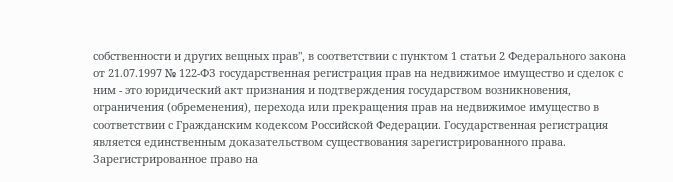собственности и других вещных прав", в соответствии с пунктом 1 статьи 2 Федерального закона от 21.07.1997 № 122-ФЗ государственная регистрация прав на недвижимое имущество и сделок с ним - это юридический акт признания и подтверждения государством возникновения, ограничения (обременения), перехода или прекращения прав на недвижимое имущество в соответствии с Гражданским кодексом Российской Федерации. Государственная регистрация является единственным доказательством существования зарегистрированного права. Зарегистрированное право на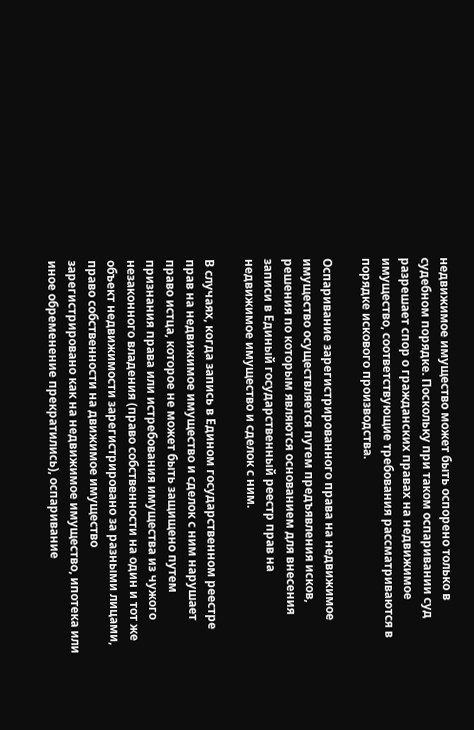недвижимое имущество может быть оспорено только в судебном порядке. Поскольку при таком оспаривании суд разрешает спор о гражданских правах на недвижимое имущество, соответствующие требования рассматриваются в порядке искового производства.

Оспаривание зарегистрированного права на недвижимое имущество осуществляется путем предъявления исков, решения по которым являются основанием для внесения записи в Единый государственный реестр прав на недвижимое имущество и сделок с ним.

В случаях, когда запись в Едином государственном реестре прав на недвижимое имущество и сделок с ним нарушает право истца, которое не может быть защищено путем признания права или истребования имущества из чужого незаконного владения (право собственности на один и тот же объект недвижимости зарегистрировано за разными лицами, право собственности на движимое имущество зарегистрировано как на недвижимое имущество, ипотека или иное обременение прекратились), оспаривание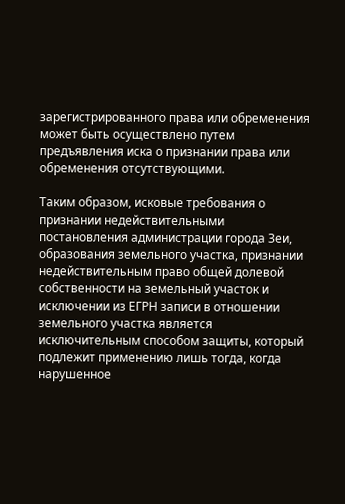зарегистрированного права или обременения может быть осуществлено путем предъявления иска о признании права или обременения отсутствующими.

Таким образом, исковые требования о признании недействительными постановления администрации города Зеи, образования земельного участка, признании недействительным право общей долевой собственности на земельный участок и исключении из ЕГРН записи в отношении земельного участка является исключительным способом защиты, который подлежит применению лишь тогда, когда нарушенное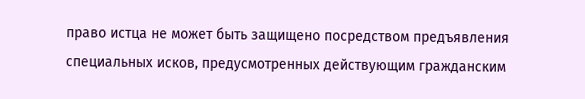право истца не может быть защищено посредством предъявления специальных исков, предусмотренных действующим гражданским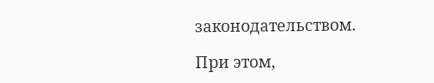законодательством.

При этом,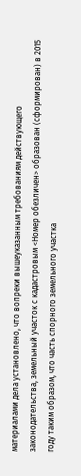материалами дела установлено, что вопреки вышеуказанным требованиям действующего законодательства, земельный участок с кадастровым <Номер обезличен> образован (сформирован) в 2015 году таким образом, что часть спорного земельного участка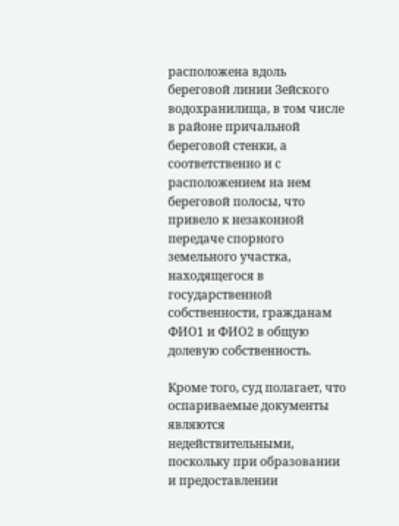расположена вдоль береговой линии Зейского водохранилища, в том числе в районе причальной береговой стенки, а соответственно и с расположением на нем береговой полосы, что привело к незаконной передаче спорного земельного участка, находящегося в государственной собственности, гражданам ФИО1 и ФИО2 в общую долевую собственность.

Кроме того, суд полагает, что оспариваемые документы являются недействительными, поскольку при образовании и предоставлении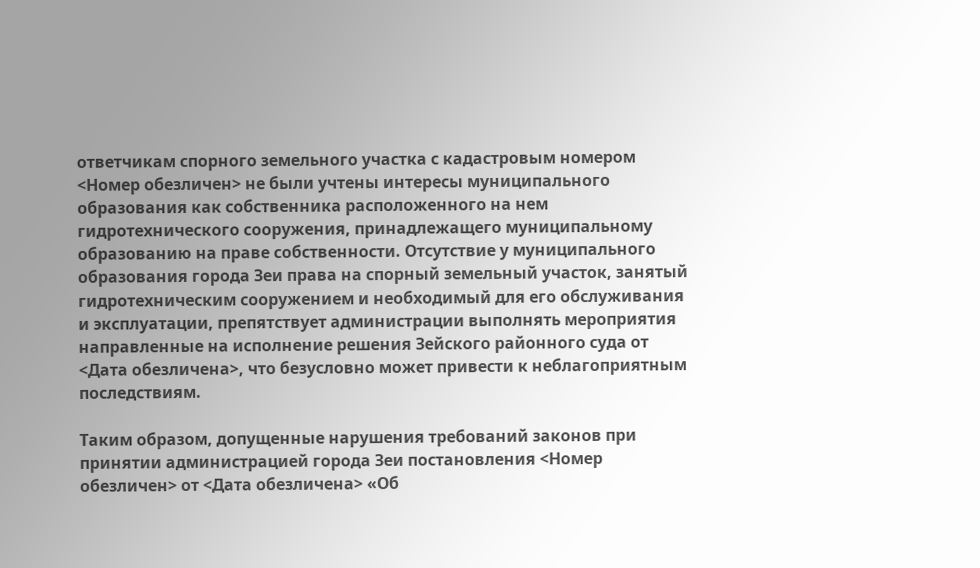ответчикам спорного земельного участка с кадастровым номером <Номер обезличен> не были учтены интересы муниципального образования как собственника расположенного на нем гидротехнического сооружения, принадлежащего муниципальному образованию на праве собственности. Отсутствие у муниципального образования города Зеи права на спорный земельный участок, занятый гидротехническим сооружением и необходимый для его обслуживания и эксплуатации, препятствует администрации выполнять мероприятия направленные на исполнение решения Зейского районного суда от <Дата обезличена>, что безусловно может привести к неблагоприятным последствиям.

Таким образом, допущенные нарушения требований законов при принятии администрацией города Зеи постановления <Номер обезличен> от <Дата обезличена> «Об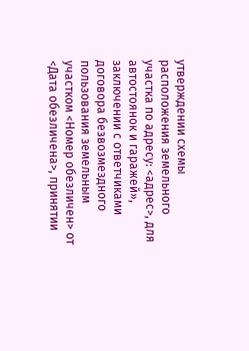утверждении схемы расположения земельного участка по адресу: <адрес>, для автостоянок и гаражей», заключении с ответчиками договора безвозмездного пользования земельным участком <Номер обезличен> от <Дата обезличена>, принятии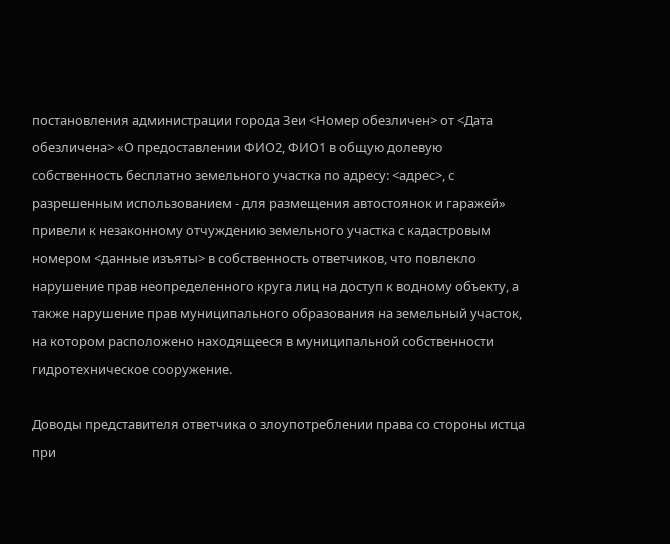постановления администрации города Зеи <Номер обезличен> от <Дата обезличена> «О предоставлении ФИО2, ФИО1 в общую долевую собственность бесплатно земельного участка по адресу: <адрес>, с разрешенным использованием - для размещения автостоянок и гаражей» привели к незаконному отчуждению земельного участка с кадастровым номером <данные изъяты> в собственность ответчиков, что повлекло нарушение прав неопределенного круга лиц на доступ к водному объекту, а также нарушение прав муниципального образования на земельный участок, на котором расположено находящееся в муниципальной собственности гидротехническое сооружение.

Доводы представителя ответчика о злоупотреблении права со стороны истца при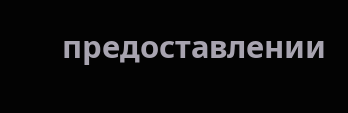предоставлении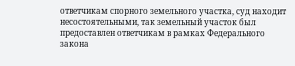ответчикам спорного земельного участка, суд находит несостоятельными, так земельный участок был предоставлен ответчикам в рамках Федерального закона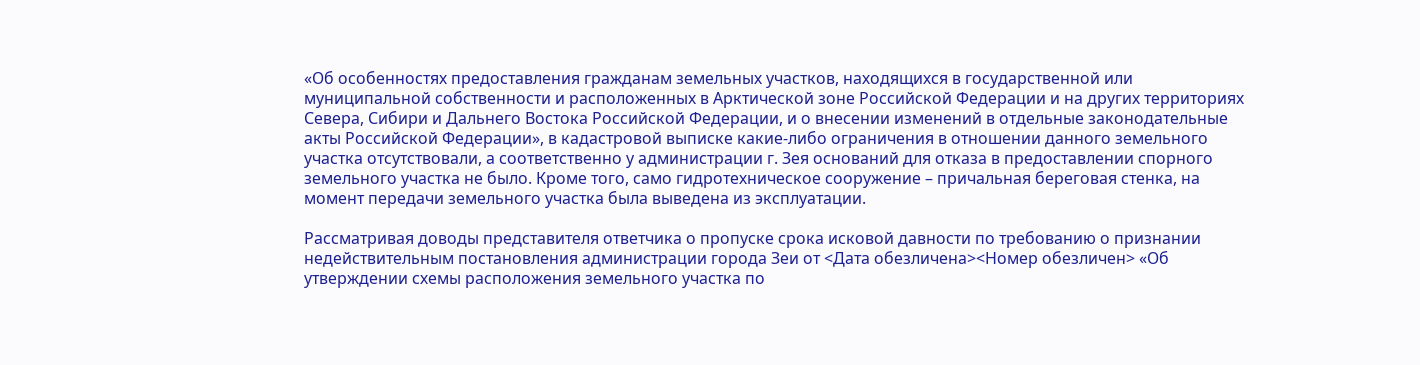«Об особенностях предоставления гражданам земельных участков, находящихся в государственной или муниципальной собственности и расположенных в Арктической зоне Российской Федерации и на других территориях Севера, Сибири и Дальнего Востока Российской Федерации, и о внесении изменений в отдельные законодательные акты Российской Федерации», в кадастровой выписке какие-либо ограничения в отношении данного земельного участка отсутствовали, а соответственно у администрации г. Зея оснований для отказа в предоставлении спорного земельного участка не было. Кроме того, само гидротехническое сооружение – причальная береговая стенка, на момент передачи земельного участка была выведена из эксплуатации.

Рассматривая доводы представителя ответчика о пропуске срока исковой давности по требованию о признании недействительным постановления администрации города Зеи от <Дата обезличена><Номер обезличен> «Об утверждении схемы расположения земельного участка по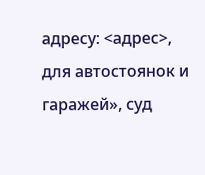адресу: <адрес>, для автостоянок и гаражей», суд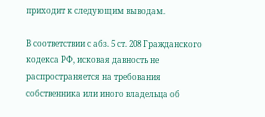приходит к следующим выводам.

В соответствии с абз. 5 ст. 208 Гражданского кодекса РФ, исковая давность не распространяется на требования собственника или иного владельца об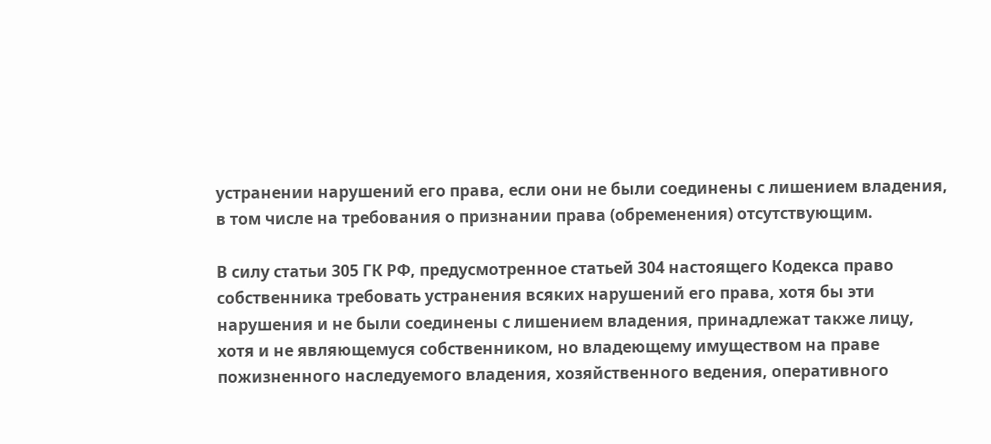устранении нарушений его права, если они не были соединены с лишением владения, в том числе на требования о признании права (обременения) отсутствующим.

В силу статьи 305 ГК РФ, предусмотренное статьей 304 настоящего Кодекса право собственника требовать устранения всяких нарушений его права, хотя бы эти нарушения и не были соединены с лишением владения, принадлежат также лицу, хотя и не являющемуся собственником, но владеющему имуществом на праве пожизненного наследуемого владения, хозяйственного ведения, оперативного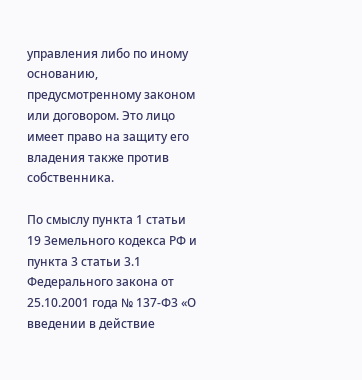управления либо по иному основанию, предусмотренному законом или договором. Это лицо имеет право на защиту его владения также против собственника.

По смыслу пункта 1 статьи 19 Земельного кодекса РФ и пункта 3 статьи 3.1 Федерального закона от 25.10.2001 года № 137-Ф3 «О введении в действие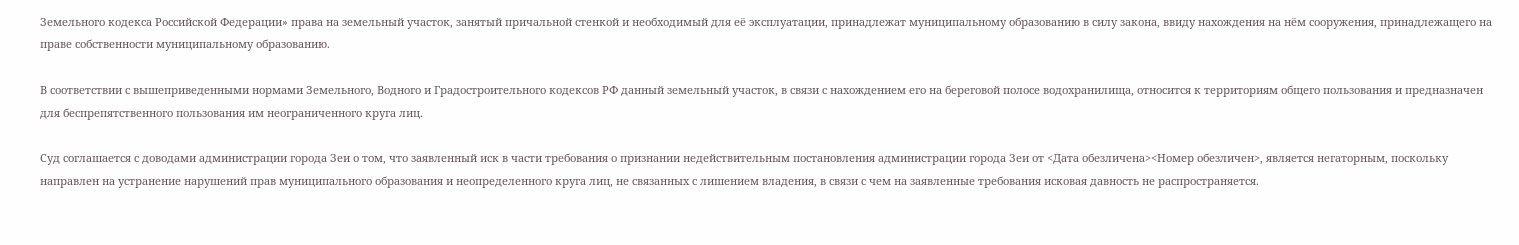Земельного кодекса Российской Федерации» права на земельный участок, занятый причальной стенкой и необходимый для её эксплуатации, принадлежат муниципальному образованию в силу закона, ввиду нахождения на нём сооружения, принадлежащего на праве собственности муниципальному образованию.

В соответствии с вышеприведенными нормами Земельного, Водного и Градостроительного кодексов РФ данный земельный участок, в связи с нахождением его на береговой полосе водохранилища, относится к территориям общего пользования и предназначен для беспрепятственного пользования им неограниченного круга лиц.

Суд соглашается с доводами администрации города Зеи о том, что заявленный иск в части требования о признании недействительным постановления администрации города Зеи от <Дата обезличена><Номер обезличен>, является негаторным, поскольку направлен на устранение нарушений прав муниципального образования и неопределенного круга лиц, не связанных с лишением владения, в связи с чем на заявленные требования исковая давность не распространяется.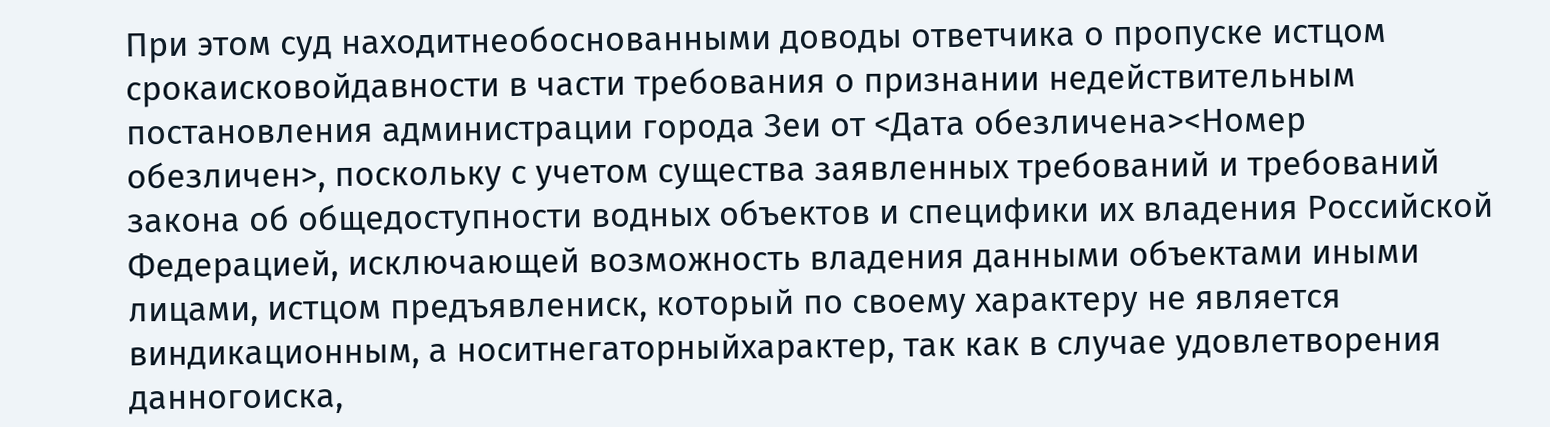При этом суд находитнеобоснованными доводы ответчика о пропуске истцом срокаисковойдавности в части требования о признании недействительным постановления администрации города Зеи от <Дата обезличена><Номер обезличен>, поскольку с учетом существа заявленных требований и требований закона об общедоступности водных объектов и специфики их владения Российской Федерацией, исключающей возможность владения данными объектами иными лицами, истцом предъявлениск, который по своему характеру не является виндикационным, а носитнегаторныйхарактер, так как в случае удовлетворения данногоиска,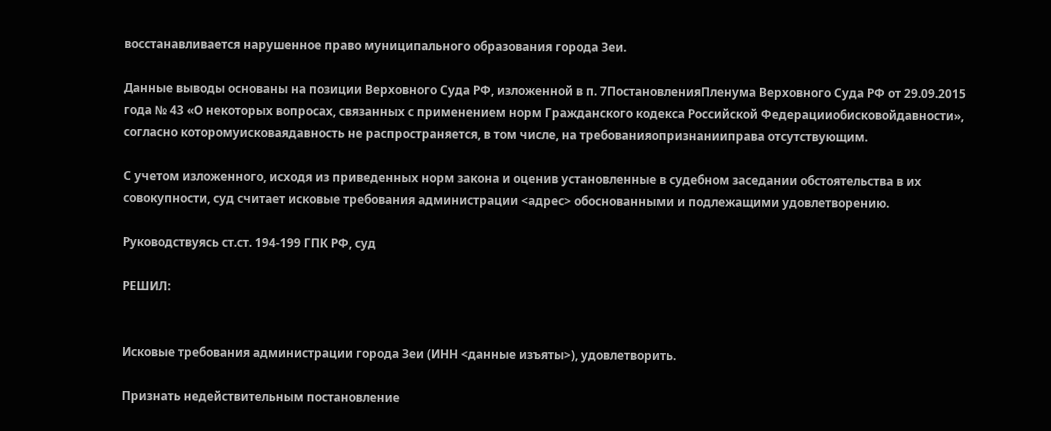восстанавливается нарушенное право муниципального образования города Зеи.

Данные выводы основаны на позиции Верховного Суда РФ, изложенной в п. 7ПостановленияПленума Верховного Суда РФ от 29.09.2015 года № 43 «О некоторых вопросах, связанных с применением норм Гражданского кодекса Российской Федерацииобисковойдавности», согласно которомуисковаядавность не распространяется, в том числе, на требованияопризнанииправа отсутствующим.

С учетом изложенного, исходя из приведенных норм закона и оценив установленные в судебном заседании обстоятельства в их совокупности, суд считает исковые требования администрации <адрес> обоснованными и подлежащими удовлетворению.

Руководствуясь ст.ст. 194-199 ГПК РФ, суд

РЕШИЛ:


Исковые требования администрации города Зеи (ИНН <данные изъяты>), удовлетворить.

Признать недействительным постановление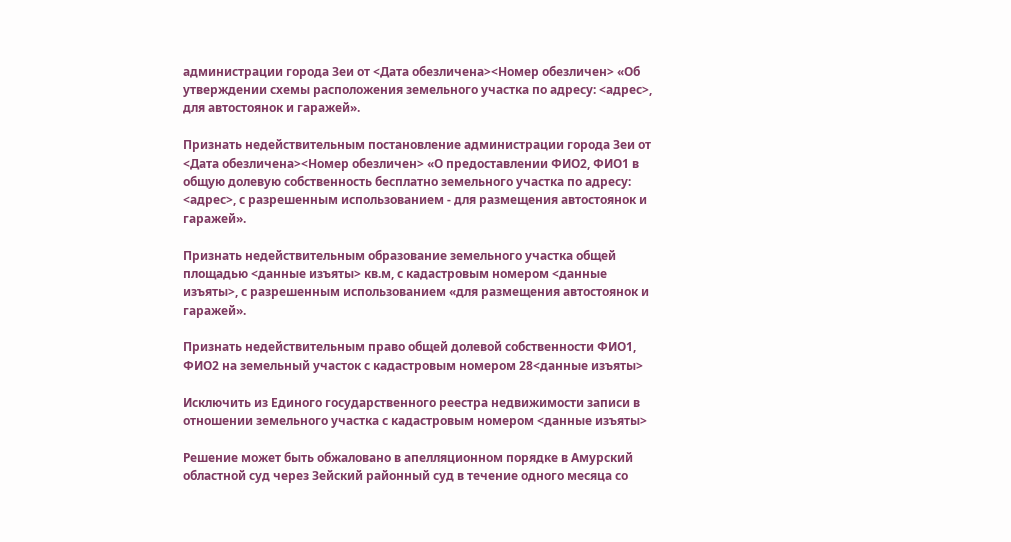администрации города Зеи от <Дата обезличена><Номер обезличен> «Об утверждении схемы расположения земельного участка по адресу: <адрес>, для автостоянок и гаражей».

Признать недействительным постановление администрации города Зеи от <Дата обезличена><Номер обезличен> «О предоставлении ФИО2, ФИО1 в общую долевую собственность бесплатно земельного участка по адресу: <адрес>, с разрешенным использованием - для размещения автостоянок и гаражей».

Признать недействительным образование земельного участка общей площадью <данные изъяты> кв.м, с кадастровым номером <данные изъяты>, с разрешенным использованием «для размещения автостоянок и гаражей».

Признать недействительным право общей долевой собственности ФИО1, ФИО2 на земельный участок с кадастровым номером 28<данные изъяты>

Исключить из Единого государственного реестра недвижимости записи в отношении земельного участка с кадастровым номером <данные изъяты>

Решение может быть обжаловано в апелляционном порядке в Амурский областной суд через Зейский районный суд в течение одного месяца со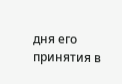дня его принятия в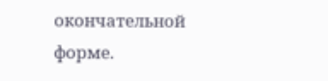окончательной форме.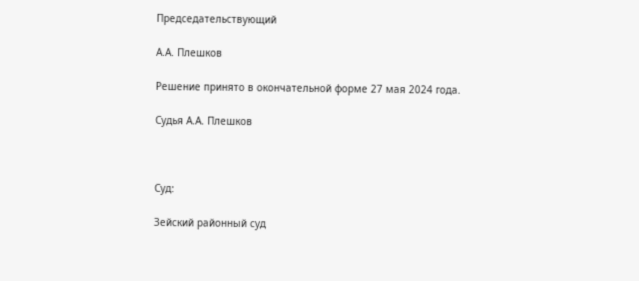Председательствующий

А.А. Плешков

Решение принято в окончательной форме 27 мая 2024 года.

Судья А.А. Плешков



Суд:

Зейский районный суд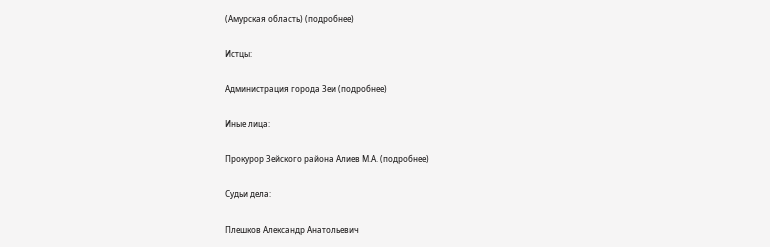(Амурская область) (подробнее)

Истцы:

Администрация города Зеи (подробнее)

Иные лица:

Прокурор Зейского района Алиев М.А. (подробнее)

Судьи дела:

Плешков Александр Анатольевич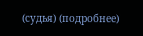(судья) (подробнее)